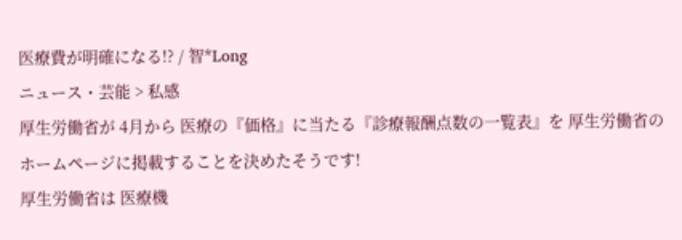医療費が明確になる!? / 智*Long
ニュース・芸能 > 私感
厚生労働省が 4月から 医療の『価格』に当たる『診療報酬点数の一覧表』を 厚生労働省のホームページに掲載することを決めたそうです!
厚生労働省は 医療機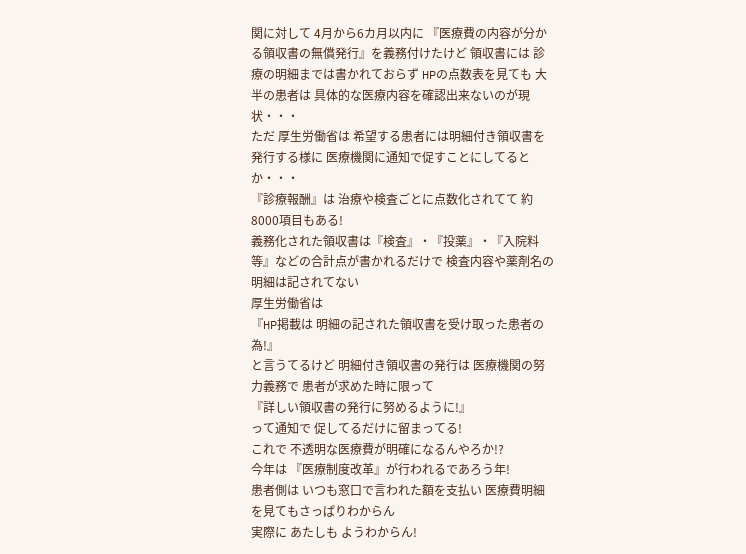関に対して 4月から6カ月以内に 『医療費の内容が分かる領収書の無償発行』を義務付けたけど 領収書には 診療の明細までは書かれておらず HPの点数表を見ても 大半の患者は 具体的な医療内容を確認出来ないのが現状・・・
ただ 厚生労働省は 希望する患者には明細付き領収書を発行する様に 医療機関に通知で促すことにしてるとか・・・
『診療報酬』は 治療や検査ごとに点数化されてて 約8000項目もある!
義務化された領収書は『検査』・『投薬』・『入院料等』などの合計点が書かれるだけで 検査内容や薬剤名の明細は記されてない
厚生労働省は
『HP掲載は 明細の記された領収書を受け取った患者の為!』
と言うてるけど 明細付き領収書の発行は 医療機関の努力義務で 患者が求めた時に限って
『詳しい領収書の発行に努めるように!』
って通知で 促してるだけに留まってる!
これで 不透明な医療費が明確になるんやろか!?
今年は 『医療制度改革』が行われるであろう年!
患者側は いつも窓口で言われた額を支払い 医療費明細を見てもさっぱりわからん
実際に あたしも ようわからん!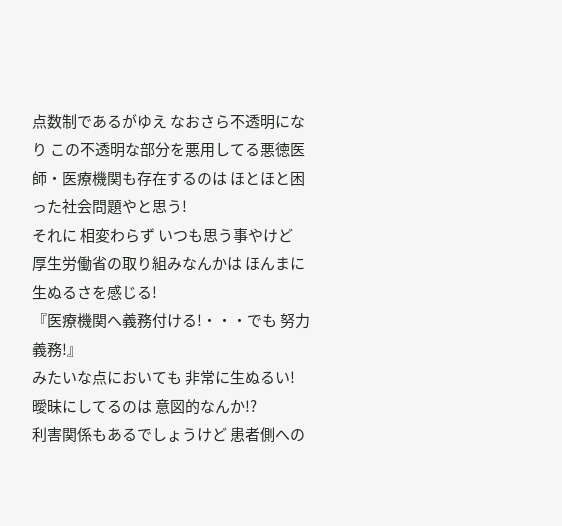点数制であるがゆえ なおさら不透明になり この不透明な部分を悪用してる悪徳医師・医療機関も存在するのは ほとほと困った社会問題やと思う!
それに 相変わらず いつも思う事やけど 厚生労働省の取り組みなんかは ほんまに生ぬるさを感じる!
『医療機関へ義務付ける!・・・でも 努力義務!』
みたいな点においても 非常に生ぬるい!
曖昧にしてるのは 意図的なんか!?
利害関係もあるでしょうけど 患者側への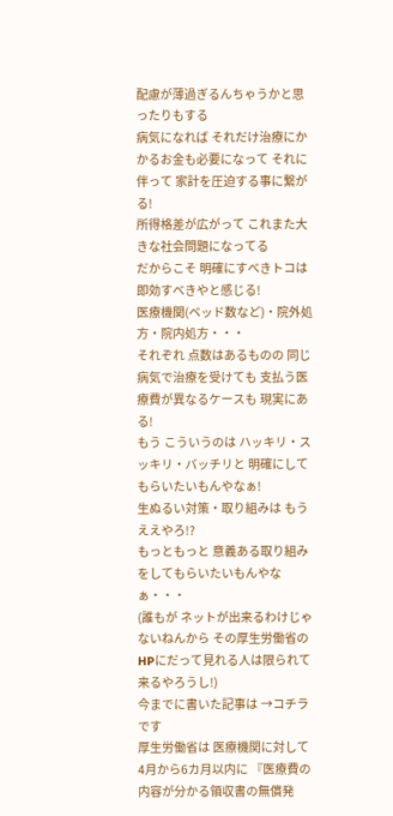配慮が薄過ぎるんちゃうかと思ったりもする
病気になれば それだけ治療にかかるお金も必要になって それに伴って 家計を圧迫する事に繋がる!
所得格差が広がって これまた大きな社会問題になってる
だからこそ 明確にすべきトコは 即効すべきやと感じる!
医療機関(ベッド数など)・院外処方・院内処方・・・
それぞれ 点数はあるものの 同じ病気で治療を受けても 支払う医療費が異なるケースも 現実にある!
もう こういうのは ハッキリ・スッキリ・バッチリと 明確にしてもらいたいもんやなぁ!
生ぬるい対策・取り組みは もう ええやろ!?
もっともっと 意義ある取り組みをしてもらいたいもんやなぁ・・・
(誰もが ネットが出来るわけじゃないねんから その厚生労働省のHPにだって見れる人は限られて来るやろうし!)
今までに書いた記事は →コチラです
厚生労働省は 医療機関に対して 4月から6カ月以内に 『医療費の内容が分かる領収書の無償発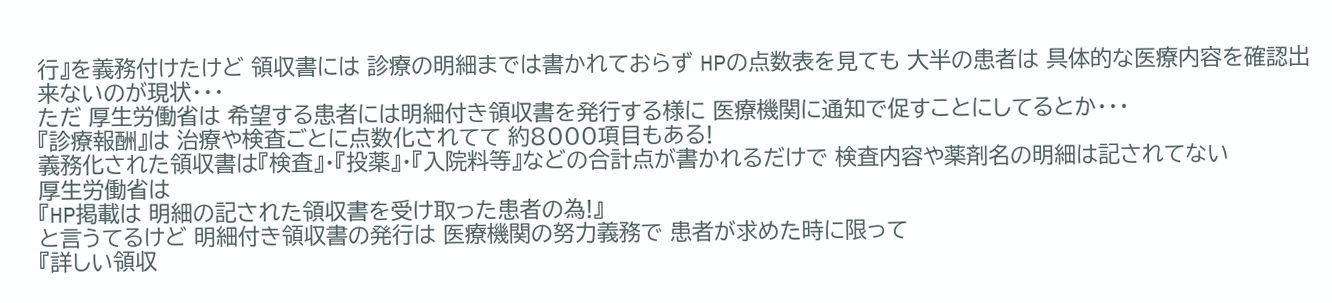行』を義務付けたけど 領収書には 診療の明細までは書かれておらず HPの点数表を見ても 大半の患者は 具体的な医療内容を確認出来ないのが現状・・・
ただ 厚生労働省は 希望する患者には明細付き領収書を発行する様に 医療機関に通知で促すことにしてるとか・・・
『診療報酬』は 治療や検査ごとに点数化されてて 約8000項目もある!
義務化された領収書は『検査』・『投薬』・『入院料等』などの合計点が書かれるだけで 検査内容や薬剤名の明細は記されてない
厚生労働省は
『HP掲載は 明細の記された領収書を受け取った患者の為!』
と言うてるけど 明細付き領収書の発行は 医療機関の努力義務で 患者が求めた時に限って
『詳しい領収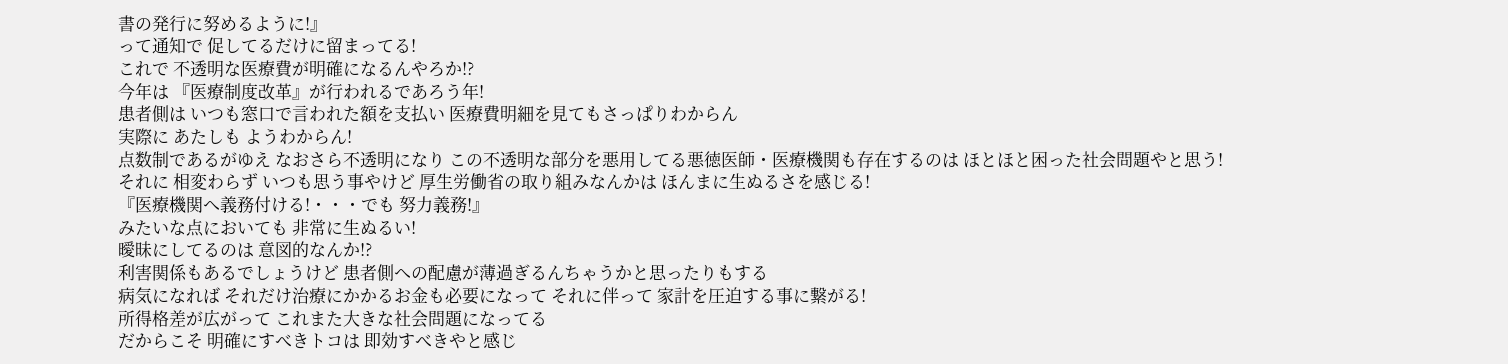書の発行に努めるように!』
って通知で 促してるだけに留まってる!
これで 不透明な医療費が明確になるんやろか!?
今年は 『医療制度改革』が行われるであろう年!
患者側は いつも窓口で言われた額を支払い 医療費明細を見てもさっぱりわからん
実際に あたしも ようわからん!
点数制であるがゆえ なおさら不透明になり この不透明な部分を悪用してる悪徳医師・医療機関も存在するのは ほとほと困った社会問題やと思う!
それに 相変わらず いつも思う事やけど 厚生労働省の取り組みなんかは ほんまに生ぬるさを感じる!
『医療機関へ義務付ける!・・・でも 努力義務!』
みたいな点においても 非常に生ぬるい!
曖昧にしてるのは 意図的なんか!?
利害関係もあるでしょうけど 患者側への配慮が薄過ぎるんちゃうかと思ったりもする
病気になれば それだけ治療にかかるお金も必要になって それに伴って 家計を圧迫する事に繋がる!
所得格差が広がって これまた大きな社会問題になってる
だからこそ 明確にすべきトコは 即効すべきやと感じ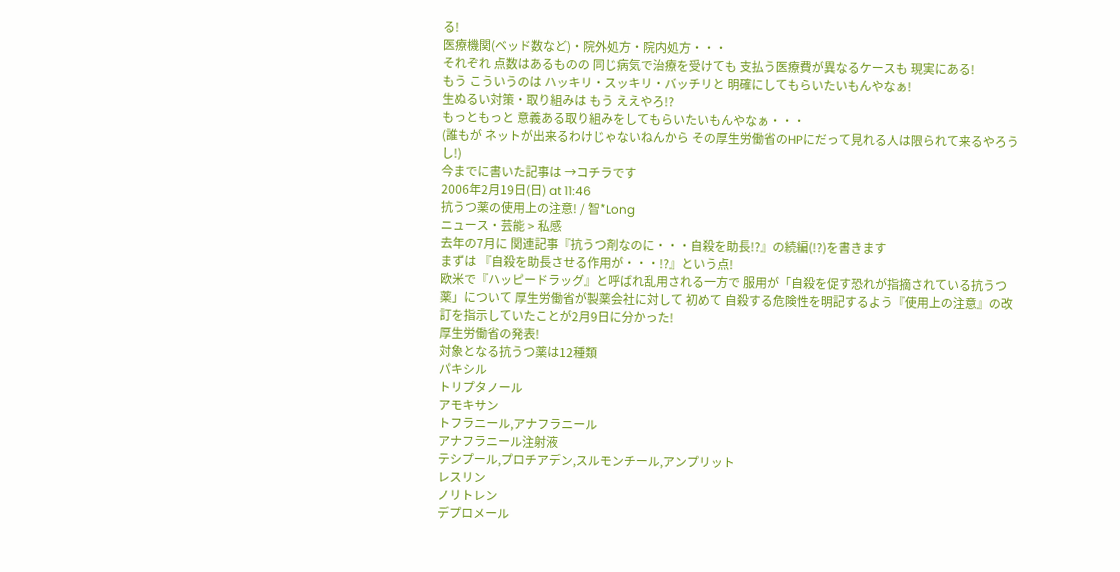る!
医療機関(ベッド数など)・院外処方・院内処方・・・
それぞれ 点数はあるものの 同じ病気で治療を受けても 支払う医療費が異なるケースも 現実にある!
もう こういうのは ハッキリ・スッキリ・バッチリと 明確にしてもらいたいもんやなぁ!
生ぬるい対策・取り組みは もう ええやろ!?
もっともっと 意義ある取り組みをしてもらいたいもんやなぁ・・・
(誰もが ネットが出来るわけじゃないねんから その厚生労働省のHPにだって見れる人は限られて来るやろうし!)
今までに書いた記事は →コチラです
2006年2月19日(日) at 11:46
抗うつ薬の使用上の注意! / 智*Long
ニュース・芸能 > 私感
去年の7月に 関連記事『抗うつ剤なのに・・・自殺を助長!?』の続編(!?)を書きます
まずは 『自殺を助長させる作用が・・・!?』という点!
欧米で『ハッピードラッグ』と呼ばれ乱用される一方で 服用が「自殺を促す恐れが指摘されている抗うつ薬」について 厚生労働省が製薬会社に対して 初めて 自殺する危険性を明記するよう『使用上の注意』の改訂を指示していたことが2月9日に分かった!
厚生労働省の発表!
対象となる抗うつ薬は12種類
パキシル
トリプタノール
アモキサン
トフラニール,アナフラニール
アナフラニール注射液
テシプール,プロチアデン,スルモンチール,アンプリット
レスリン
ノリトレン
デプロメール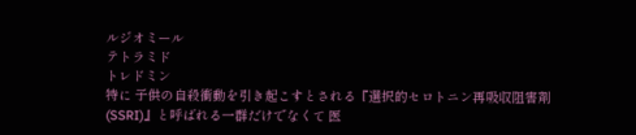ルジオミール
テトラミド
トレドミン
特に 子供の自殺衝動を引き起こすとされる『選択的セロトニン再吸収阻害剤(SSRI)』と呼ばれる一群だけでなくて 医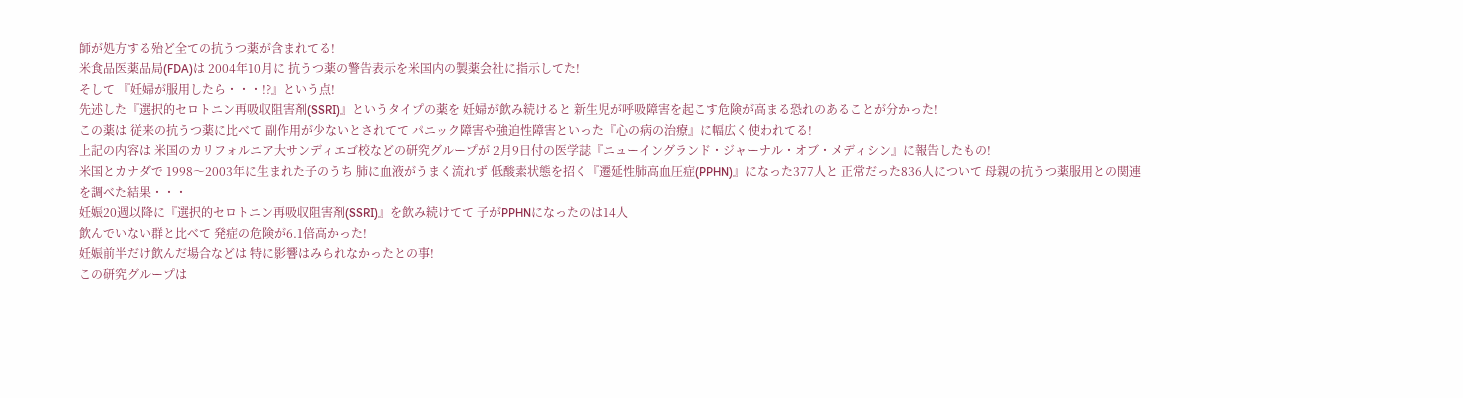師が処方する殆ど全ての抗うつ薬が含まれてる!
米食品医薬品局(FDA)は 2004年10月に 抗うつ薬の警告表示を米国内の製薬会社に指示してた!
そして 『妊婦が服用したら・・・!?』という点!
先述した『選択的セロトニン再吸収阻害剤(SSRI)』というタイプの薬を 妊婦が飲み続けると 新生児が呼吸障害を起こす危険が高まる恐れのあることが分かった!
この薬は 従来の抗うつ薬に比べて 副作用が少ないとされてて パニック障害や強迫性障害といった『心の病の治療』に幅広く使われてる!
上記の内容は 米国のカリフォルニア大サンディエゴ校などの研究グループが 2月9日付の医学誌『ニューイングランド・ジャーナル・オブ・メディシン』に報告したもの!
米国とカナダで 1998〜2003年に生まれた子のうち 肺に血液がうまく流れず 低酸素状態を招く『遷延性肺高血圧症(PPHN)』になった377人と 正常だった836人について 母親の抗うつ薬服用との関連を調べた結果・・・
妊娠20週以降に『選択的セロトニン再吸収阻害剤(SSRI)』を飲み続けてて 子がPPHNになったのは14人
飲んでいない群と比べて 発症の危険が6.1倍高かった!
妊娠前半だけ飲んだ場合などは 特に影響はみられなかったとの事!
この研究グループは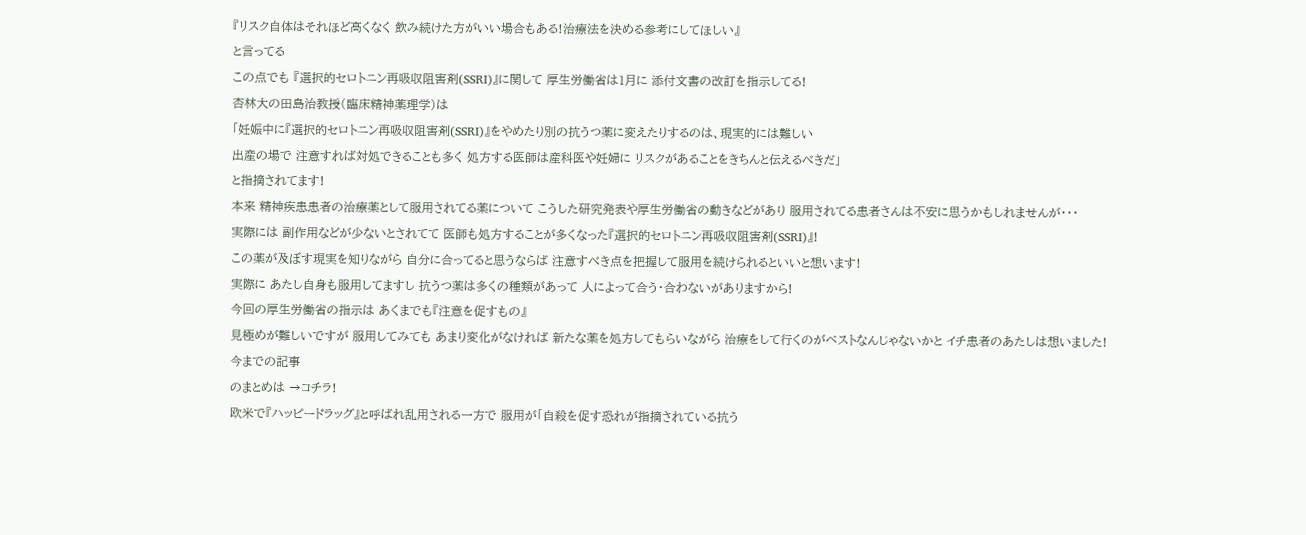『リスク自体はそれほど高くなく 飲み続けた方がいい場合もある!治療法を決める参考にしてほしい』
と言ってる
この点でも 『選択的セロトニン再吸収阻害剤(SSRI)』に関して 厚生労働省は1月に 添付文書の改訂を指示してる!
杏林大の田島治教授(臨床精神薬理学)は
「妊娠中に『選択的セロトニン再吸収阻害剤(SSRI)』をやめたり別の抗うつ薬に変えたりするのは、現実的には難しい
出産の場で 注意すれば対処できることも多く 処方する医師は産科医や妊婦に リスクがあることをきちんと伝えるべきだ」
と指摘されてます!
本来 精神疾患患者の治療薬として服用されてる薬について こうした研究発表や厚生労働省の動きなどがあり 服用されてる患者さんは不安に思うかもしれませんが・・・
実際には 副作用などが少ないとされてて 医師も処方することが多くなった『選択的セロトニン再吸収阻害剤(SSRI)』!
この薬が及ぼす現実を知りながら 自分に合ってると思うならば 注意すべき点を把握して服用を続けられるといいと想います!
実際に あたし自身も服用してますし 抗うつ薬は多くの種類があって 人によって合う・合わないがありますから!
今回の厚生労働省の指示は あくまでも『注意を促すもの』
見極めが難しいですが 服用してみても あまり変化がなければ 新たな薬を処方してもらいながら 治療をして行くのがベストなんじゃないかと イチ患者のあたしは想いました!
今までの記事
のまとめは →コチラ!
欧米で『ハッピードラッグ』と呼ばれ乱用される一方で 服用が「自殺を促す恐れが指摘されている抗う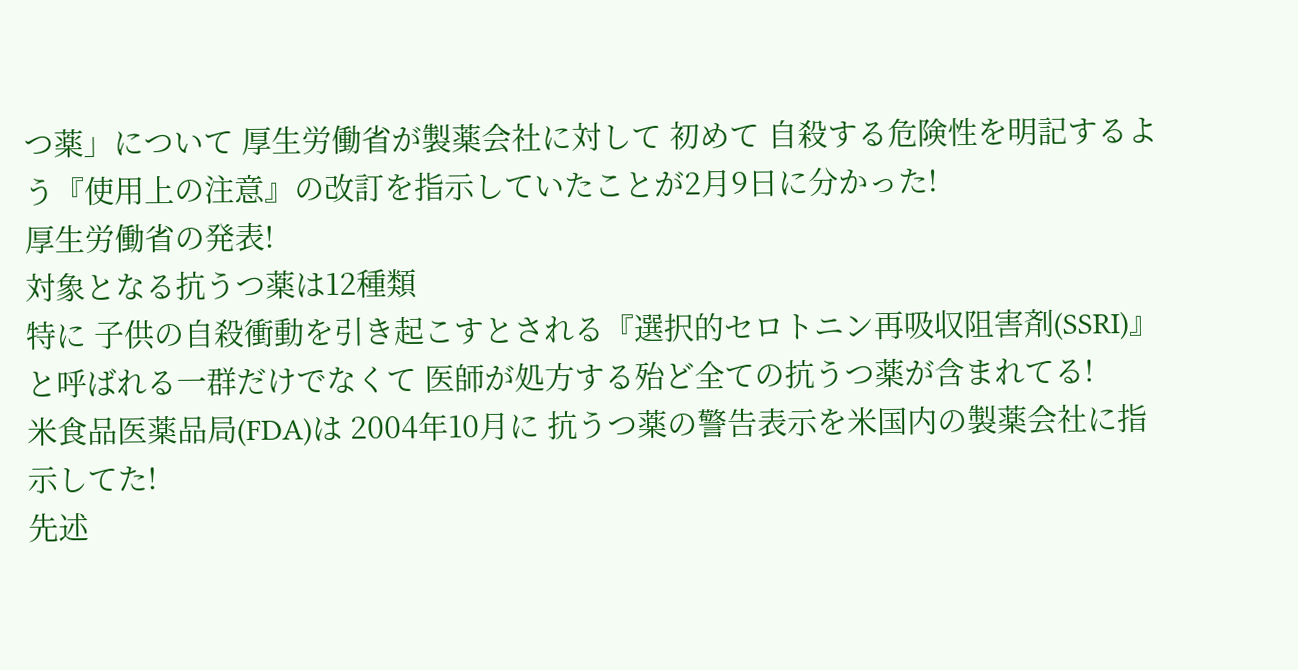つ薬」について 厚生労働省が製薬会社に対して 初めて 自殺する危険性を明記するよう『使用上の注意』の改訂を指示していたことが2月9日に分かった!
厚生労働省の発表!
対象となる抗うつ薬は12種類
特に 子供の自殺衝動を引き起こすとされる『選択的セロトニン再吸収阻害剤(SSRI)』と呼ばれる一群だけでなくて 医師が処方する殆ど全ての抗うつ薬が含まれてる!
米食品医薬品局(FDA)は 2004年10月に 抗うつ薬の警告表示を米国内の製薬会社に指示してた!
先述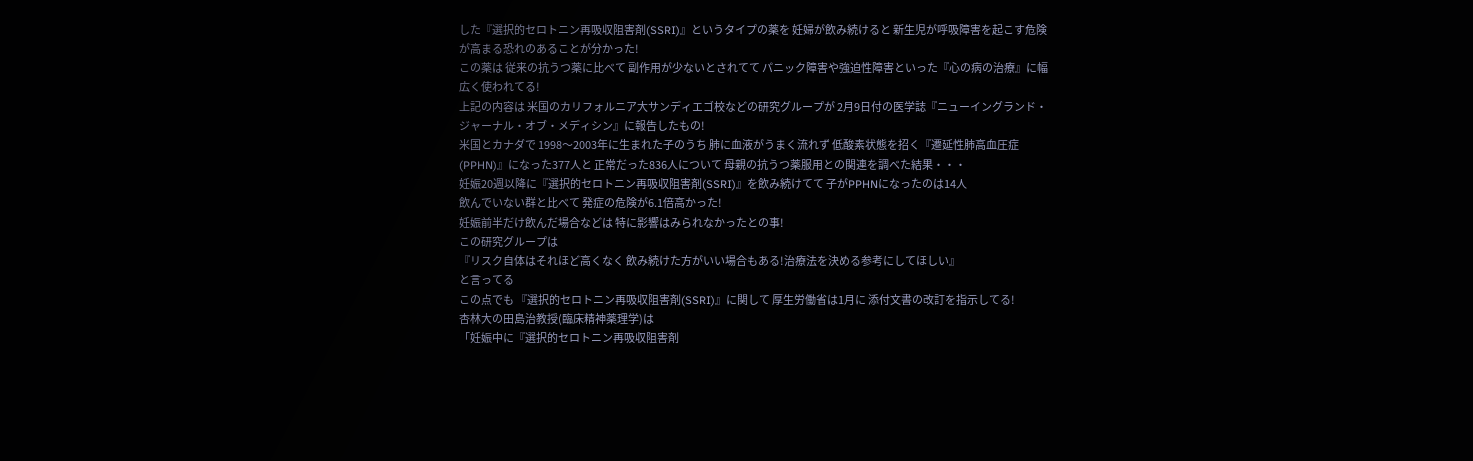した『選択的セロトニン再吸収阻害剤(SSRI)』というタイプの薬を 妊婦が飲み続けると 新生児が呼吸障害を起こす危険が高まる恐れのあることが分かった!
この薬は 従来の抗うつ薬に比べて 副作用が少ないとされてて パニック障害や強迫性障害といった『心の病の治療』に幅広く使われてる!
上記の内容は 米国のカリフォルニア大サンディエゴ校などの研究グループが 2月9日付の医学誌『ニューイングランド・ジャーナル・オブ・メディシン』に報告したもの!
米国とカナダで 1998〜2003年に生まれた子のうち 肺に血液がうまく流れず 低酸素状態を招く『遷延性肺高血圧症(PPHN)』になった377人と 正常だった836人について 母親の抗うつ薬服用との関連を調べた結果・・・
妊娠20週以降に『選択的セロトニン再吸収阻害剤(SSRI)』を飲み続けてて 子がPPHNになったのは14人
飲んでいない群と比べて 発症の危険が6.1倍高かった!
妊娠前半だけ飲んだ場合などは 特に影響はみられなかったとの事!
この研究グループは
『リスク自体はそれほど高くなく 飲み続けた方がいい場合もある!治療法を決める参考にしてほしい』
と言ってる
この点でも 『選択的セロトニン再吸収阻害剤(SSRI)』に関して 厚生労働省は1月に 添付文書の改訂を指示してる!
杏林大の田島治教授(臨床精神薬理学)は
「妊娠中に『選択的セロトニン再吸収阻害剤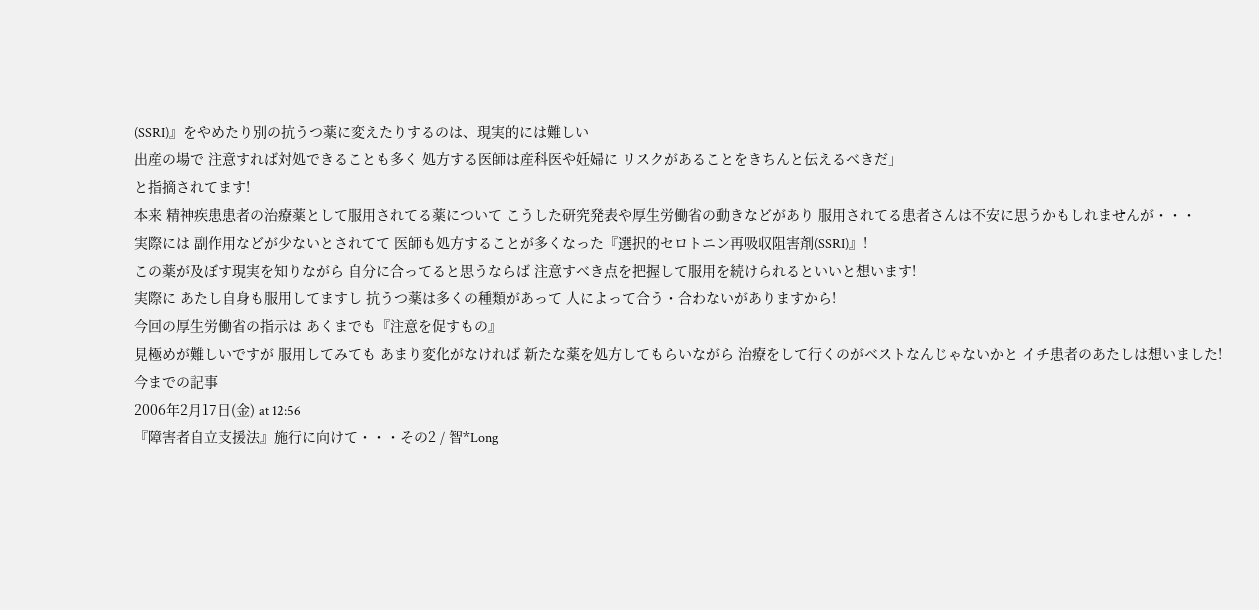(SSRI)』をやめたり別の抗うつ薬に変えたりするのは、現実的には難しい
出産の場で 注意すれば対処できることも多く 処方する医師は産科医や妊婦に リスクがあることをきちんと伝えるべきだ」
と指摘されてます!
本来 精神疾患患者の治療薬として服用されてる薬について こうした研究発表や厚生労働省の動きなどがあり 服用されてる患者さんは不安に思うかもしれませんが・・・
実際には 副作用などが少ないとされてて 医師も処方することが多くなった『選択的セロトニン再吸収阻害剤(SSRI)』!
この薬が及ぼす現実を知りながら 自分に合ってると思うならば 注意すべき点を把握して服用を続けられるといいと想います!
実際に あたし自身も服用してますし 抗うつ薬は多くの種類があって 人によって合う・合わないがありますから!
今回の厚生労働省の指示は あくまでも『注意を促すもの』
見極めが難しいですが 服用してみても あまり変化がなければ 新たな薬を処方してもらいながら 治療をして行くのがベストなんじゃないかと イチ患者のあたしは想いました!
今までの記事
2006年2月17日(金) at 12:56
『障害者自立支援法』施行に向けて・・・その2 / 智*Long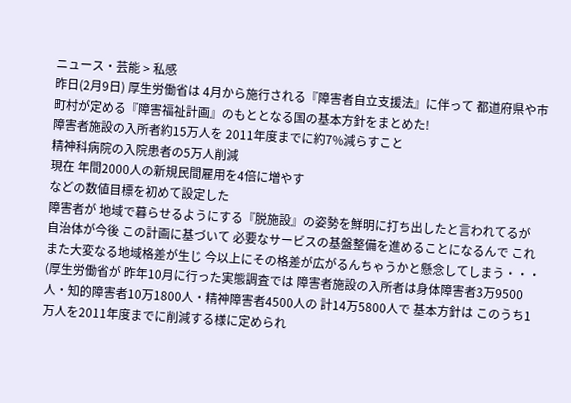ニュース・芸能 > 私感
昨日(2月9日) 厚生労働省は 4月から施行される『障害者自立支援法』に伴って 都道府県や市町村が定める『障害福祉計画』のもととなる国の基本方針をまとめた!
障害者施設の入所者約15万人を 2011年度までに約7%減らすこと
精神科病院の入院患者の5万人削減
現在 年間2000人の新規民間雇用を4倍に増やす
などの数値目標を初めて設定した
障害者が 地域で暮らせるようにする『脱施設』の姿勢を鮮明に打ち出したと言われてるが 自治体が今後 この計画に基づいて 必要なサービスの基盤整備を進めることになるんで これまた大変なる地域格差が生じ 今以上にその格差が広がるんちゃうかと懸念してしまう・・・
(厚生労働省が 昨年10月に行った実態調査では 障害者施設の入所者は身体障害者3万9500人・知的障害者10万1800人・精神障害者4500人の 計14万5800人で 基本方針は このうち1万人を2011年度までに削減する様に定められ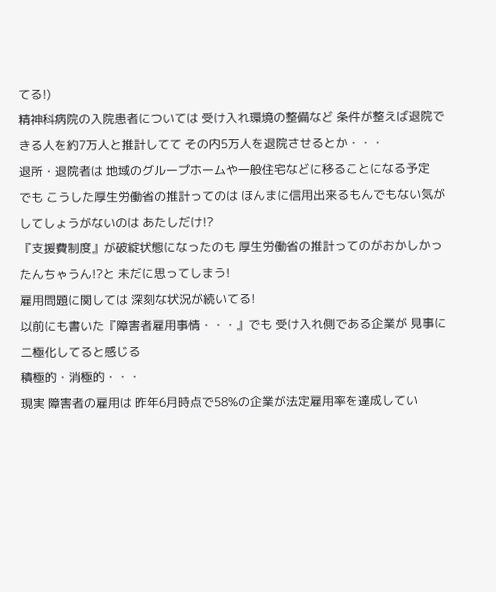てる!)
精神科病院の入院患者については 受け入れ環境の整備など 条件が整えば退院できる人を約7万人と推計してて その内5万人を退院させるとか・・・
退所・退院者は 地域のグループホームや一般住宅などに移ることになる予定
でも こうした厚生労働省の推計ってのは ほんまに信用出来るもんでもない気がしてしょうがないのは あたしだけ!?
『支援費制度』が破綻状態になったのも 厚生労働省の推計ってのがおかしかったんちゃうん!?と 未だに思ってしまう!
雇用問題に関しては 深刻な状況が続いてる!
以前にも書いた『障害者雇用事情・・・』でも 受け入れ側である企業が 見事に二極化してると感じる
積極的・消極的・・・
現実 障害者の雇用は 昨年6月時点で58%の企業が法定雇用率を達成してい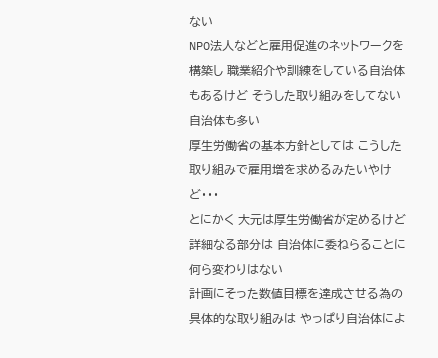ない
NPO法人などと雇用促進のネットワークを構築し 職業紹介や訓練をしている自治体もあるけど そうした取り組みをしてない自治体も多い
厚生労働省の基本方針としては こうした取り組みで雇用増を求めるみたいやけど・・・
とにかく 大元は厚生労働省が定めるけど 詳細なる部分は 自治体に委ねらることに 何ら変わりはない
計画にそった数値目標を達成させる為の具体的な取り組みは やっぱり自治体によ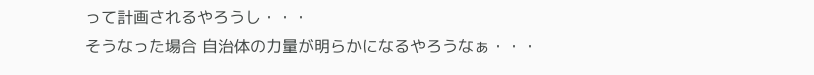って計画されるやろうし・・・
そうなった場合 自治体の力量が明らかになるやろうなぁ・・・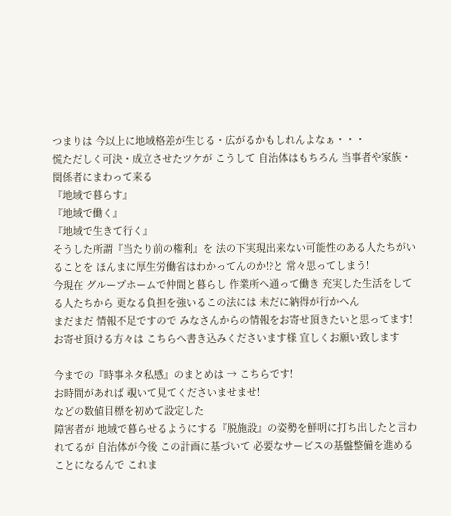つまりは 今以上に地域格差が生じる・広がるかもしれんよなぁ・・・
慌ただしく可決・成立させたツケが こうして 自治体はもちろん 当事者や家族・関係者にまわって来る
『地域で暮らす』
『地域で働く』
『地域で生きて行く』
そうした所謂『当たり前の権利』を 法の下実現出来ない可能性のある人たちがいることを ほんまに厚生労働省はわかってんのか!?と 常々思ってしまう!
今現在 グループホームで仲間と暮らし 作業所へ通って働き 充実した生活をしてる人たちから 更なる負担を強いるこの法には 未だに納得が行かへん
まだまだ 情報不足ですので みなさんからの情報をお寄せ頂きたいと思ってます!お寄せ頂ける方々は こちらへ書き込みくださいます様 宜しくお願い致します

今までの『時事ネタ私感』のまとめは → こちらです!
お時間があれば 覗いて見てくださいませませ!
などの数値目標を初めて設定した
障害者が 地域で暮らせるようにする『脱施設』の姿勢を鮮明に打ち出したと言われてるが 自治体が今後 この計画に基づいて 必要なサービスの基盤整備を進めることになるんで これま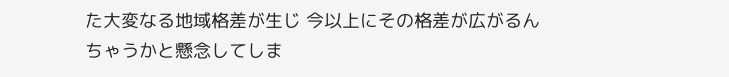た大変なる地域格差が生じ 今以上にその格差が広がるんちゃうかと懸念してしま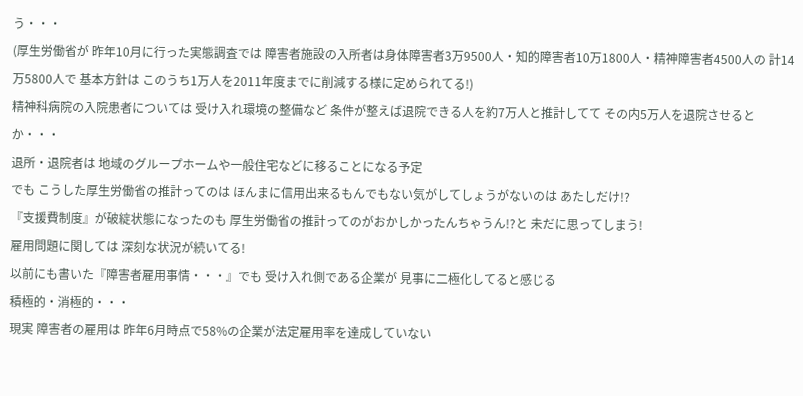う・・・
(厚生労働省が 昨年10月に行った実態調査では 障害者施設の入所者は身体障害者3万9500人・知的障害者10万1800人・精神障害者4500人の 計14万5800人で 基本方針は このうち1万人を2011年度までに削減する様に定められてる!)
精神科病院の入院患者については 受け入れ環境の整備など 条件が整えば退院できる人を約7万人と推計してて その内5万人を退院させるとか・・・
退所・退院者は 地域のグループホームや一般住宅などに移ることになる予定
でも こうした厚生労働省の推計ってのは ほんまに信用出来るもんでもない気がしてしょうがないのは あたしだけ!?
『支援費制度』が破綻状態になったのも 厚生労働省の推計ってのがおかしかったんちゃうん!?と 未だに思ってしまう!
雇用問題に関しては 深刻な状況が続いてる!
以前にも書いた『障害者雇用事情・・・』でも 受け入れ側である企業が 見事に二極化してると感じる
積極的・消極的・・・
現実 障害者の雇用は 昨年6月時点で58%の企業が法定雇用率を達成していない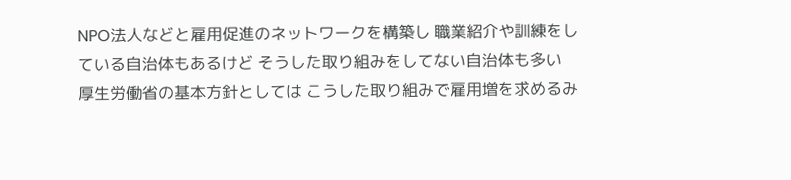NPO法人などと雇用促進のネットワークを構築し 職業紹介や訓練をしている自治体もあるけど そうした取り組みをしてない自治体も多い
厚生労働省の基本方針としては こうした取り組みで雇用増を求めるみ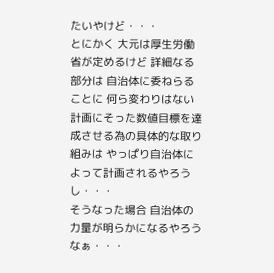たいやけど・・・
とにかく 大元は厚生労働省が定めるけど 詳細なる部分は 自治体に委ねらることに 何ら変わりはない
計画にそった数値目標を達成させる為の具体的な取り組みは やっぱり自治体によって計画されるやろうし・・・
そうなった場合 自治体の力量が明らかになるやろうなぁ・・・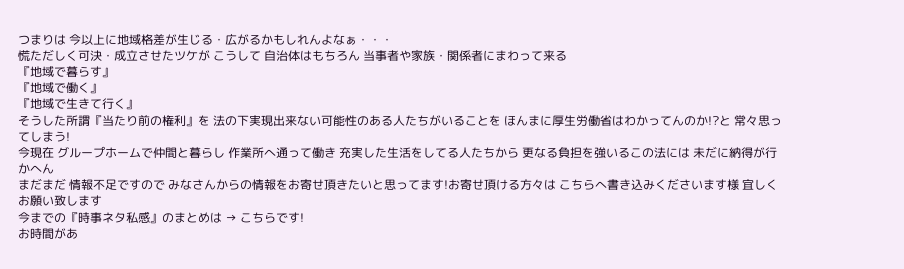つまりは 今以上に地域格差が生じる・広がるかもしれんよなぁ・・・
慌ただしく可決・成立させたツケが こうして 自治体はもちろん 当事者や家族・関係者にまわって来る
『地域で暮らす』
『地域で働く』
『地域で生きて行く』
そうした所謂『当たり前の権利』を 法の下実現出来ない可能性のある人たちがいることを ほんまに厚生労働省はわかってんのか!?と 常々思ってしまう!
今現在 グループホームで仲間と暮らし 作業所へ通って働き 充実した生活をしてる人たちから 更なる負担を強いるこの法には 未だに納得が行かへん
まだまだ 情報不足ですので みなさんからの情報をお寄せ頂きたいと思ってます!お寄せ頂ける方々は こちらへ書き込みくださいます様 宜しくお願い致します
今までの『時事ネタ私感』のまとめは → こちらです!
お時間があ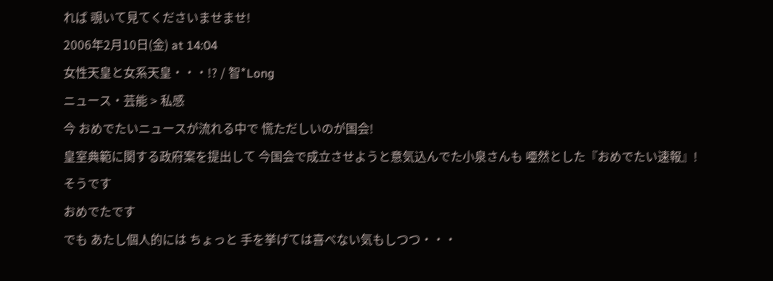れば 覗いて見てくださいませませ!
2006年2月10日(金) at 14:04
女性天皇と女系天皇・・・!? / 智*Long
ニュース・芸能 > 私感
今 おめでたいニュースが流れる中で 慌ただしいのが国会!
皇室典範に関する政府案を提出して 今国会で成立させようと意気込んでた小泉さんも 唖然とした『おめでたい速報』!
そうです
おめでたです
でも あたし個人的には ちょっと 手を挙げては喜べない気もしつつ・・・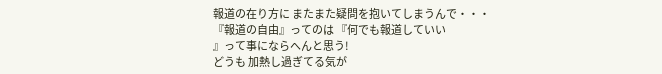報道の在り方に またまた疑問を抱いてしまうんで・・・
『報道の自由』ってのは 『何でも報道していい
』って事にならへんと思う!
どうも 加熱し過ぎてる気が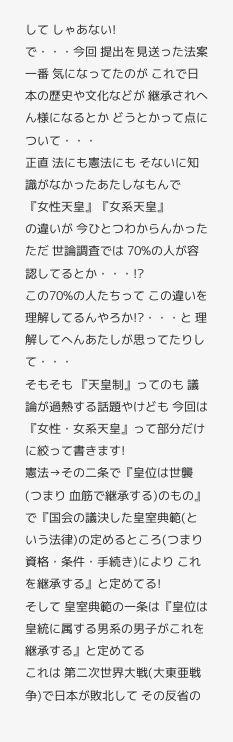して しゃあない!
で・・・今回 提出を見送った法案
一番 気になってたのが これで日本の歴史や文化などが 継承されへん様になるとか どうとかって点について・・・
正直 法にも憲法にも そないに知識がなかったあたしなもんで
『女性天皇』『女系天皇』
の違いが 今ひとつわからんかった
ただ 世論調査では 70%の人が容認してるとか・・・!?
この70%の人たちって この違いを理解してるんやろか!?・・・と 理解してへんあたしが思ってたりして・・・
そもそも 『天皇制』ってのも 議論が過熱する話題やけども 今回は 『女性・女系天皇』って部分だけに絞って書きます!
憲法→その二条で『皇位は世襲(つまり 血筋で継承する)のもの』で『国会の議決した皇室典範(という法律)の定めるところ(つまり 資格・条件・手続き)により これを継承する』と定めてる!
そして 皇室典範の一条は『皇位は 皇統に属する男系の男子がこれを継承する』と定めてる
これは 第二次世界大戦(大東亜戦争)で日本が敗北して その反省の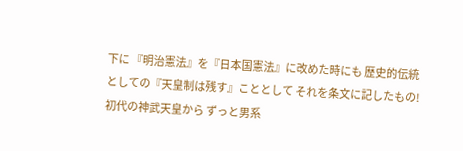下に 『明治憲法』を『日本国憲法』に改めた時にも 歴史的伝統としての『天皇制は残す』こととして それを条文に記したもの!
初代の神武天皇から ずっと男系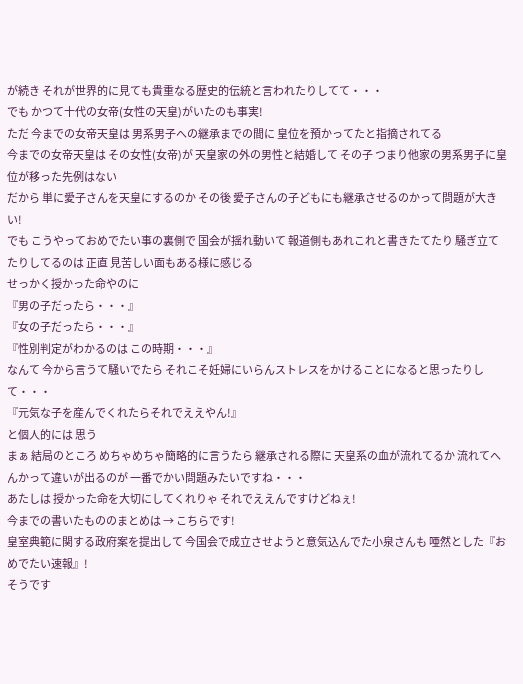が続き それが世界的に見ても貴重なる歴史的伝統と言われたりしてて・・・
でも かつて十代の女帝(女性の天皇)がいたのも事実!
ただ 今までの女帝天皇は 男系男子への継承までの間に 皇位を預かってたと指摘されてる
今までの女帝天皇は その女性(女帝)が 天皇家の外の男性と結婚して その子 つまり他家の男系男子に皇位が移った先例はない
だから 単に愛子さんを天皇にするのか その後 愛子さんの子どもにも継承させるのかって問題が大きい!
でも こうやっておめでたい事の裏側で 国会が揺れ動いて 報道側もあれこれと書きたてたり 騒ぎ立てたりしてるのは 正直 見苦しい面もある様に感じる
せっかく授かった命やのに
『男の子だったら・・・』
『女の子だったら・・・』
『性別判定がわかるのは この時期・・・』
なんて 今から言うて騒いでたら それこそ妊婦にいらんストレスをかけることになると思ったりして・・・
『元気な子を産んでくれたらそれでええやん!』
と個人的には 思う
まぁ 結局のところ めちゃめちゃ簡略的に言うたら 継承される際に 天皇系の血が流れてるか 流れてへんかって違いが出るのが 一番でかい問題みたいですね・・・
あたしは 授かった命を大切にしてくれりゃ それでええんですけどねぇ!
今までの書いたもののまとめは → こちらです!
皇室典範に関する政府案を提出して 今国会で成立させようと意気込んでた小泉さんも 唖然とした『おめでたい速報』!
そうです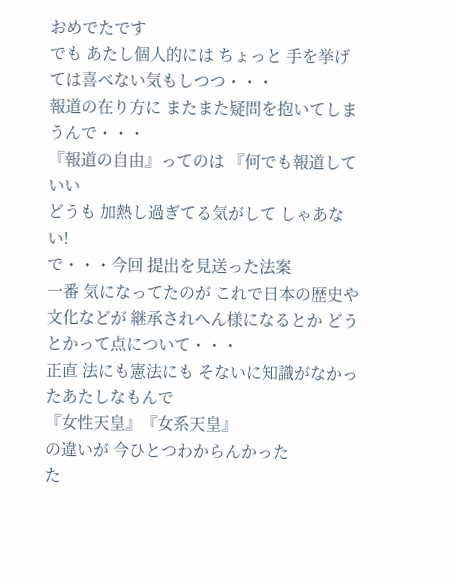おめでたです
でも あたし個人的には ちょっと 手を挙げては喜べない気もしつつ・・・
報道の在り方に またまた疑問を抱いてしまうんで・・・
『報道の自由』ってのは 『何でも報道していい
どうも 加熱し過ぎてる気がして しゃあない!
で・・・今回 提出を見送った法案
一番 気になってたのが これで日本の歴史や文化などが 継承されへん様になるとか どうとかって点について・・・
正直 法にも憲法にも そないに知識がなかったあたしなもんで
『女性天皇』『女系天皇』
の違いが 今ひとつわからんかった
た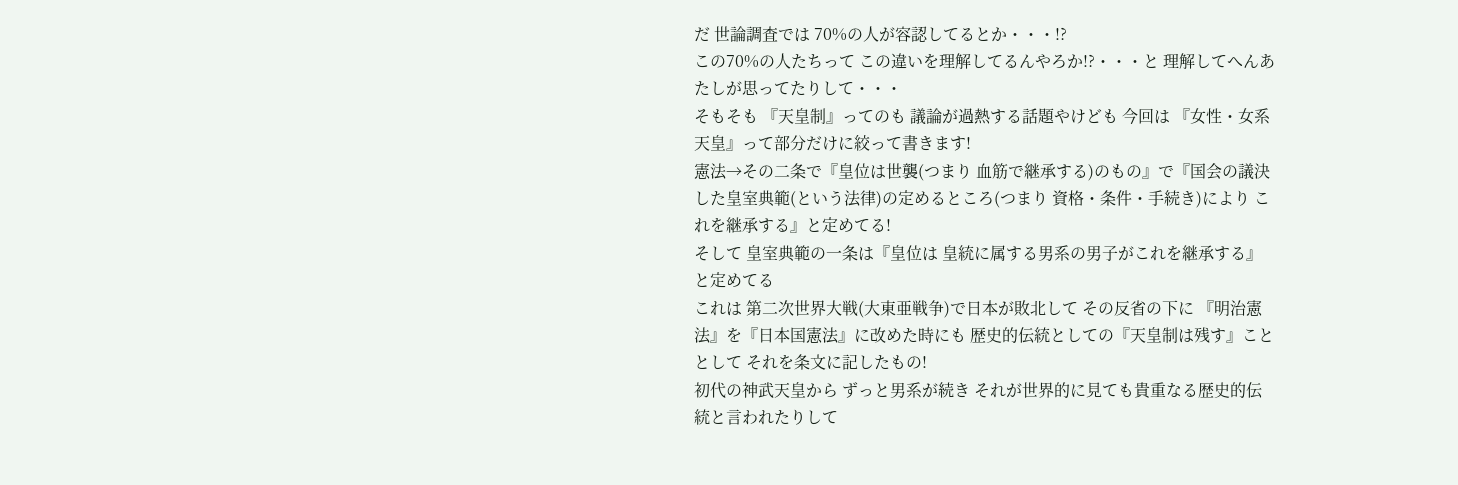だ 世論調査では 70%の人が容認してるとか・・・!?
この70%の人たちって この違いを理解してるんやろか!?・・・と 理解してへんあたしが思ってたりして・・・
そもそも 『天皇制』ってのも 議論が過熱する話題やけども 今回は 『女性・女系天皇』って部分だけに絞って書きます!
憲法→その二条で『皇位は世襲(つまり 血筋で継承する)のもの』で『国会の議決した皇室典範(という法律)の定めるところ(つまり 資格・条件・手続き)により これを継承する』と定めてる!
そして 皇室典範の一条は『皇位は 皇統に属する男系の男子がこれを継承する』と定めてる
これは 第二次世界大戦(大東亜戦争)で日本が敗北して その反省の下に 『明治憲法』を『日本国憲法』に改めた時にも 歴史的伝統としての『天皇制は残す』こととして それを条文に記したもの!
初代の神武天皇から ずっと男系が続き それが世界的に見ても貴重なる歴史的伝統と言われたりして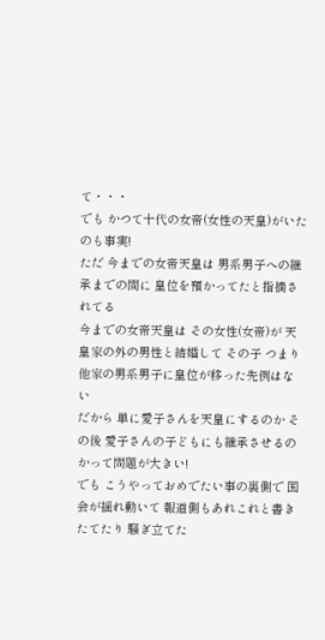て・・・
でも かつて十代の女帝(女性の天皇)がいたのも事実!
ただ 今までの女帝天皇は 男系男子への継承までの間に 皇位を預かってたと指摘されてる
今までの女帝天皇は その女性(女帝)が 天皇家の外の男性と結婚して その子 つまり他家の男系男子に皇位が移った先例はない
だから 単に愛子さんを天皇にするのか その後 愛子さんの子どもにも継承させるのかって問題が大きい!
でも こうやっておめでたい事の裏側で 国会が揺れ動いて 報道側もあれこれと書きたてたり 騒ぎ立てた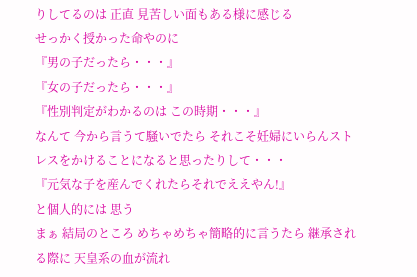りしてるのは 正直 見苦しい面もある様に感じる
せっかく授かった命やのに
『男の子だったら・・・』
『女の子だったら・・・』
『性別判定がわかるのは この時期・・・』
なんて 今から言うて騒いでたら それこそ妊婦にいらんストレスをかけることになると思ったりして・・・
『元気な子を産んでくれたらそれでええやん!』
と個人的には 思う
まぁ 結局のところ めちゃめちゃ簡略的に言うたら 継承される際に 天皇系の血が流れ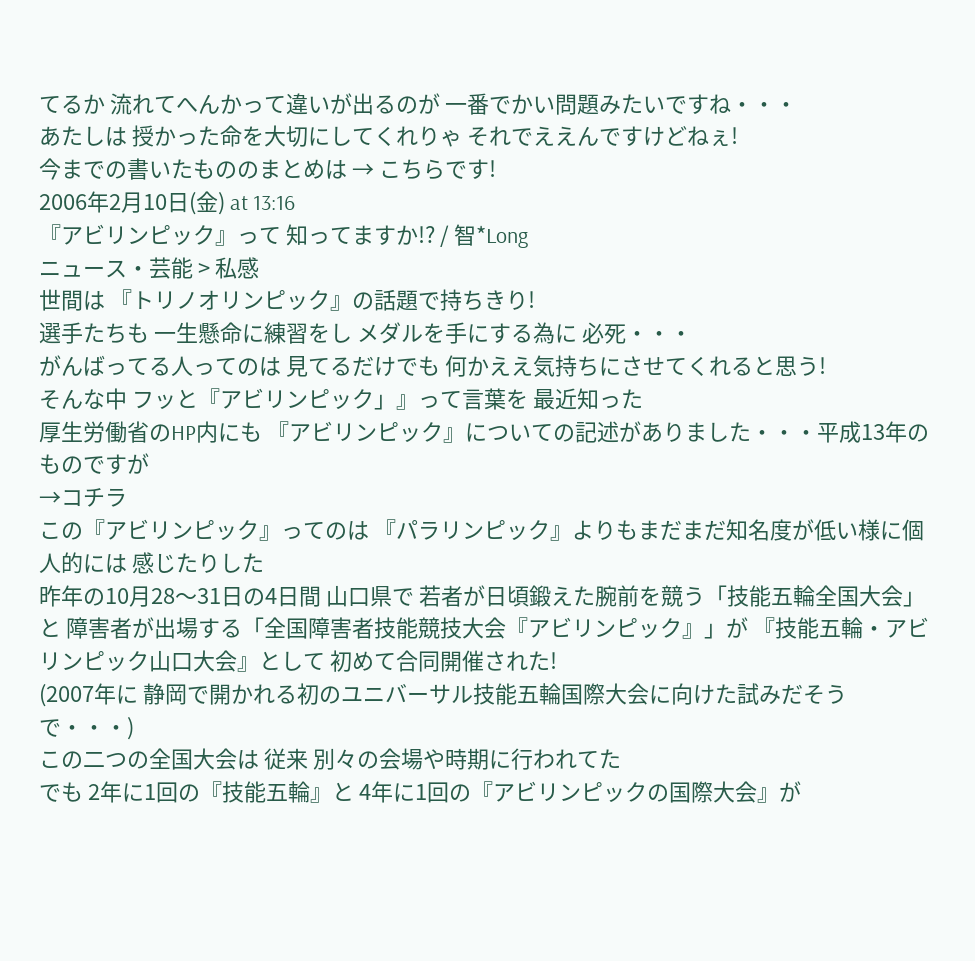てるか 流れてへんかって違いが出るのが 一番でかい問題みたいですね・・・
あたしは 授かった命を大切にしてくれりゃ それでええんですけどねぇ!
今までの書いたもののまとめは → こちらです!
2006年2月10日(金) at 13:16
『アビリンピック』って 知ってますか!? / 智*Long
ニュース・芸能 > 私感
世間は 『トリノオリンピック』の話題で持ちきり!
選手たちも 一生懸命に練習をし メダルを手にする為に 必死・・・
がんばってる人ってのは 見てるだけでも 何かええ気持ちにさせてくれると思う!
そんな中 フッと『アビリンピック」』って言葉を 最近知った
厚生労働省のHP内にも 『アビリンピック』についての記述がありました・・・平成13年のものですが
→コチラ
この『アビリンピック』ってのは 『パラリンピック』よりもまだまだ知名度が低い様に個人的には 感じたりした
昨年の10月28〜31日の4日間 山口県で 若者が日頃鍛えた腕前を競う「技能五輪全国大会」と 障害者が出場する「全国障害者技能競技大会『アビリンピック』」が 『技能五輪・アビリンピック山口大会』として 初めて合同開催された!
(2007年に 静岡で開かれる初のユニバーサル技能五輪国際大会に向けた試みだそうで・・・)
この二つの全国大会は 従来 別々の会場や時期に行われてた
でも 2年に1回の『技能五輪』と 4年に1回の『アビリンピックの国際大会』が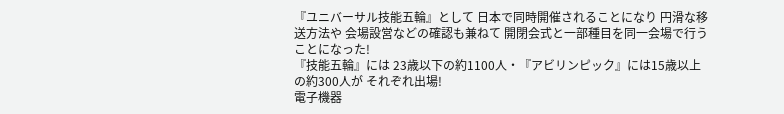『ユニバーサル技能五輪』として 日本で同時開催されることになり 円滑な移送方法や 会場設営などの確認も兼ねて 開閉会式と一部種目を同一会場で行うことになった!
『技能五輪』には 23歳以下の約1100人・『アビリンピック』には15歳以上の約300人が それぞれ出場!
電子機器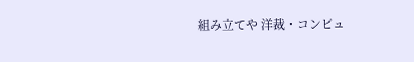組み立てや 洋裁・コンピュ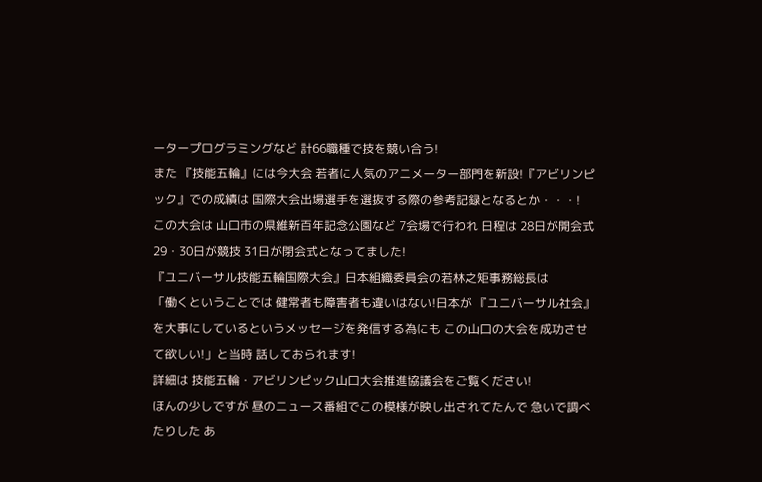ータープログラミングなど 計66職種で技を競い合う!
また 『技能五輪』には今大会 若者に人気のアニメーター部門を新設!『アビリンピック』での成績は 国際大会出場選手を選抜する際の参考記録となるとか・・・!
この大会は 山口市の県維新百年記念公園など 7会場で行われ 日程は 28日が開会式 29・30日が競技 31日が閉会式となってました!
『ユニバーサル技能五輪国際大会』日本組織委員会の若林之矩事務総長は
「働くということでは 健常者も障害者も違いはない!日本が 『ユニバーサル社会』を大事にしているというメッセージを発信する為にも この山口の大会を成功させて欲しい!」と当時 話しておられます!
詳細は 技能五輪・アビリンピック山口大会推進協議会をご覧ください!
ほんの少しですが 昼のニュース番組でこの模様が映し出されてたんで 急いで調べたりした あ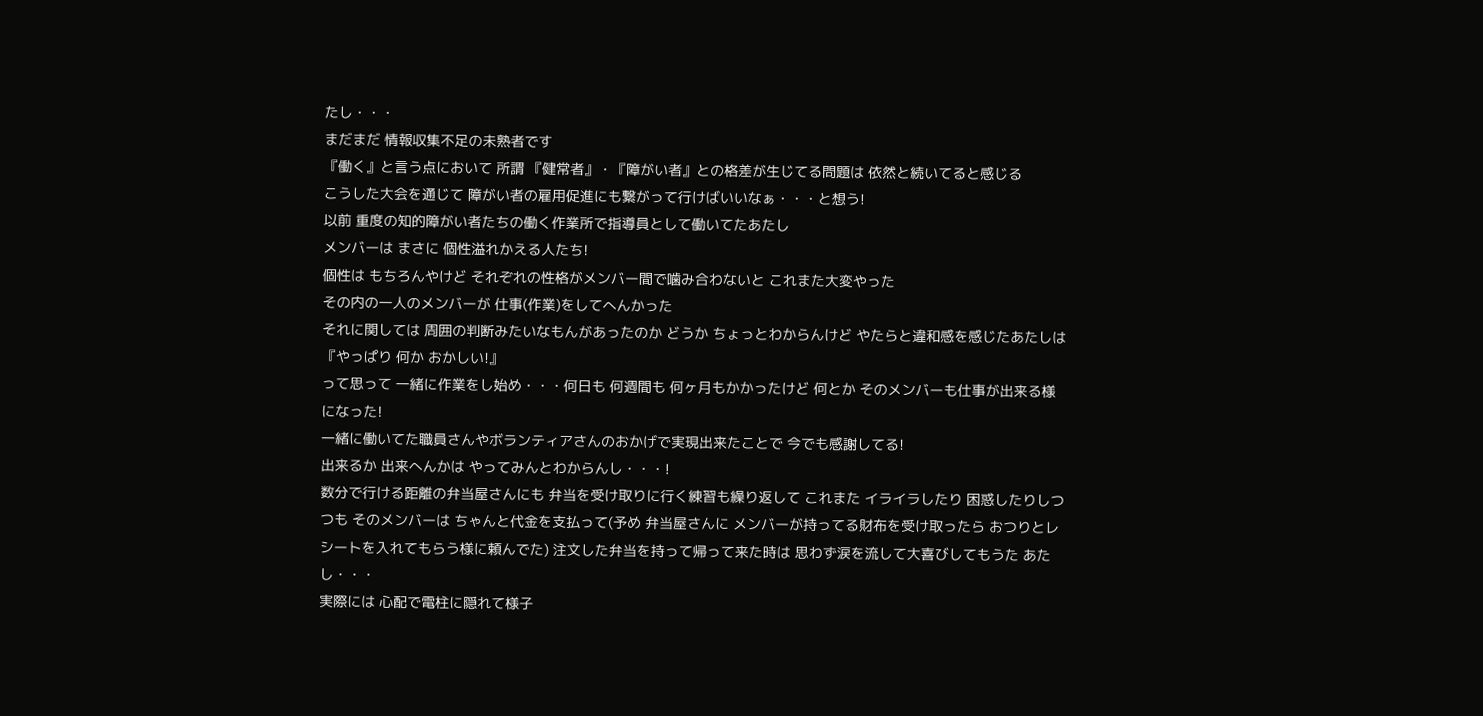たし・・・
まだまだ 情報収集不足の未熟者です
『働く』と言う点において 所謂 『健常者』・『障がい者』との格差が生じてる問題は 依然と続いてると感じる
こうした大会を通じて 障がい者の雇用促進にも繋がって行けばいいなぁ・・・と想う!
以前 重度の知的障がい者たちの働く作業所で指導員として働いてたあたし
メンバーは まさに 個性溢れかえる人たち!
個性は もちろんやけど それぞれの性格がメンバー間で噛み合わないと これまた大変やった
その内の一人のメンバーが 仕事(作業)をしてへんかった
それに関しては 周囲の判断みたいなもんがあったのか どうか ちょっとわからんけど やたらと違和感を感じたあたしは
『やっぱり 何か おかしい!』
って思って 一緒に作業をし始め・・・何日も 何週間も 何ヶ月もかかったけど 何とか そのメンバーも仕事が出来る様になった!
一緒に働いてた職員さんやボランティアさんのおかげで実現出来たことで 今でも感謝してる!
出来るか 出来へんかは やってみんとわからんし・・・!
数分で行ける距離の弁当屋さんにも 弁当を受け取りに行く練習も繰り返して これまた イライラしたり 困惑したりしつつも そのメンバーは ちゃんと代金を支払って(予め 弁当屋さんに メンバーが持ってる財布を受け取ったら おつりとレシートを入れてもらう様に頼んでた) 注文した弁当を持って帰って来た時は 思わず涙を流して大喜びしてもうた あたし・・・
実際には 心配で電柱に隠れて様子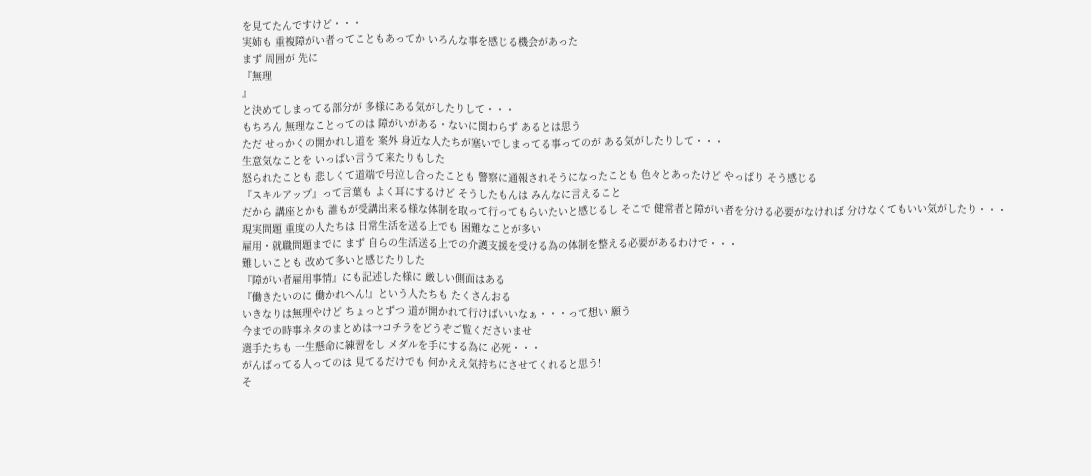を見てたんですけど・・・
実姉も 重複障がい者ってこともあってか いろんな事を感じる機会があった
まず 周囲が 先に
『無理
』
と決めてしまってる部分が 多様にある気がしたりして・・・
もちろん 無理なことってのは 障がいがある・ないに関わらず あるとは思う
ただ せっかくの開かれし道を 案外 身近な人たちが塞いでしまってる事ってのが ある気がしたりして・・・
生意気なことを いっぱい言うて来たりもした
怒られたことも 悲しくて道端で号泣し合ったことも 警察に通報されそうになったことも 色々とあったけど やっぱり そう感じる
『スキルアップ』って言葉も よく耳にするけど そうしたもんは みんなに言えること
だから 講座とかも 誰もが受講出来る様な体制を取って行ってもらいたいと感じるし そこで 健常者と障がい者を分ける必要がなければ 分けなくてもいい気がしたり・・・
現実問題 重度の人たちは 日常生活を送る上でも 困難なことが多い
雇用・就職問題までに まず 自らの生活送る上での介護支援を受ける為の体制を整える必要があるわけで・・・
難しいことも 改めて多いと感じたりした
『障がい者雇用事情』にも記述した様に 厳しい側面はある
『働きたいのに 働かれへん!』という人たちも たくさんおる
いきなりは無理やけど ちょっとずつ 道が開かれて行けばいいなぁ・・・って想い 願う
今までの時事ネタのまとめは→コチラをどうぞご覧くださいませ
選手たちも 一生懸命に練習をし メダルを手にする為に 必死・・・
がんばってる人ってのは 見てるだけでも 何かええ気持ちにさせてくれると思う!
そ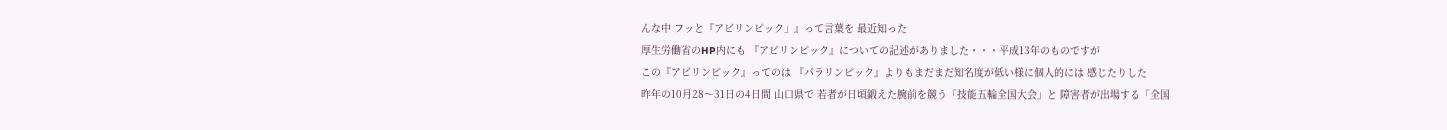んな中 フッと『アビリンピック」』って言葉を 最近知った
厚生労働省のHP内にも 『アビリンピック』についての記述がありました・・・平成13年のものですが
この『アビリンピック』ってのは 『パラリンピック』よりもまだまだ知名度が低い様に個人的には 感じたりした
昨年の10月28〜31日の4日間 山口県で 若者が日頃鍛えた腕前を競う「技能五輪全国大会」と 障害者が出場する「全国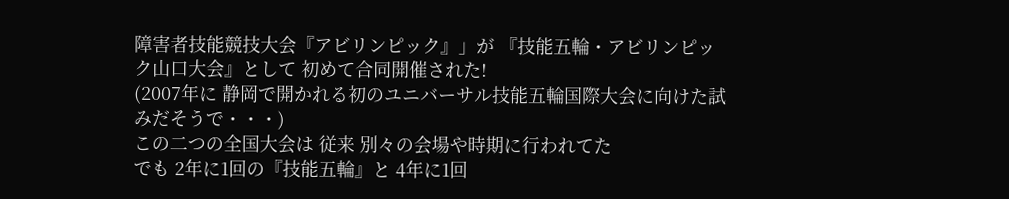障害者技能競技大会『アビリンピック』」が 『技能五輪・アビリンピック山口大会』として 初めて合同開催された!
(2007年に 静岡で開かれる初のユニバーサル技能五輪国際大会に向けた試みだそうで・・・)
この二つの全国大会は 従来 別々の会場や時期に行われてた
でも 2年に1回の『技能五輪』と 4年に1回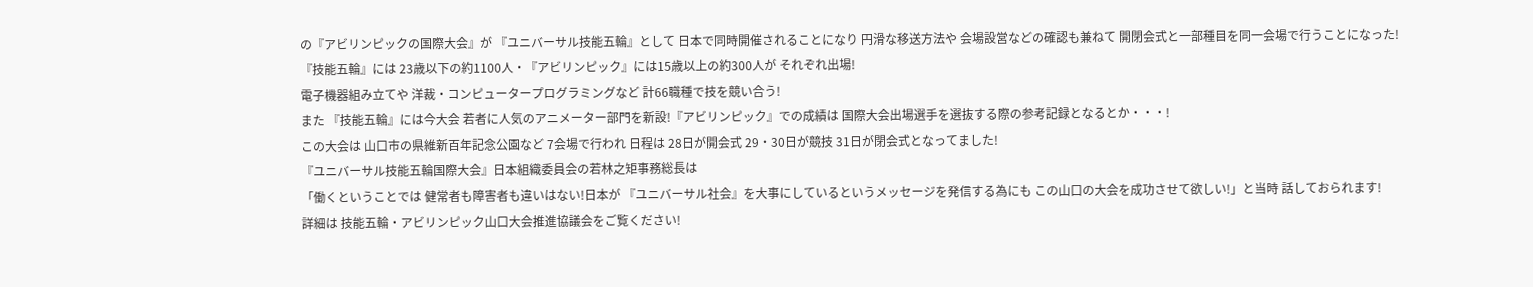の『アビリンピックの国際大会』が 『ユニバーサル技能五輪』として 日本で同時開催されることになり 円滑な移送方法や 会場設営などの確認も兼ねて 開閉会式と一部種目を同一会場で行うことになった!
『技能五輪』には 23歳以下の約1100人・『アビリンピック』には15歳以上の約300人が それぞれ出場!
電子機器組み立てや 洋裁・コンピュータープログラミングなど 計66職種で技を競い合う!
また 『技能五輪』には今大会 若者に人気のアニメーター部門を新設!『アビリンピック』での成績は 国際大会出場選手を選抜する際の参考記録となるとか・・・!
この大会は 山口市の県維新百年記念公園など 7会場で行われ 日程は 28日が開会式 29・30日が競技 31日が閉会式となってました!
『ユニバーサル技能五輪国際大会』日本組織委員会の若林之矩事務総長は
「働くということでは 健常者も障害者も違いはない!日本が 『ユニバーサル社会』を大事にしているというメッセージを発信する為にも この山口の大会を成功させて欲しい!」と当時 話しておられます!
詳細は 技能五輪・アビリンピック山口大会推進協議会をご覧ください!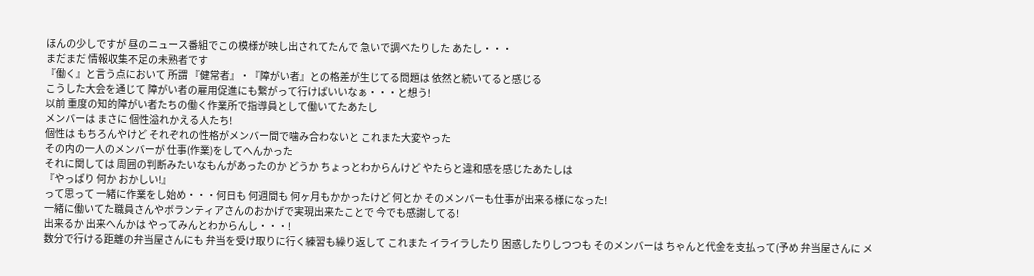ほんの少しですが 昼のニュース番組でこの模様が映し出されてたんで 急いで調べたりした あたし・・・
まだまだ 情報収集不足の未熟者です
『働く』と言う点において 所謂 『健常者』・『障がい者』との格差が生じてる問題は 依然と続いてると感じる
こうした大会を通じて 障がい者の雇用促進にも繋がって行けばいいなぁ・・・と想う!
以前 重度の知的障がい者たちの働く作業所で指導員として働いてたあたし
メンバーは まさに 個性溢れかえる人たち!
個性は もちろんやけど それぞれの性格がメンバー間で噛み合わないと これまた大変やった
その内の一人のメンバーが 仕事(作業)をしてへんかった
それに関しては 周囲の判断みたいなもんがあったのか どうか ちょっとわからんけど やたらと違和感を感じたあたしは
『やっぱり 何か おかしい!』
って思って 一緒に作業をし始め・・・何日も 何週間も 何ヶ月もかかったけど 何とか そのメンバーも仕事が出来る様になった!
一緒に働いてた職員さんやボランティアさんのおかげで実現出来たことで 今でも感謝してる!
出来るか 出来へんかは やってみんとわからんし・・・!
数分で行ける距離の弁当屋さんにも 弁当を受け取りに行く練習も繰り返して これまた イライラしたり 困惑したりしつつも そのメンバーは ちゃんと代金を支払って(予め 弁当屋さんに メ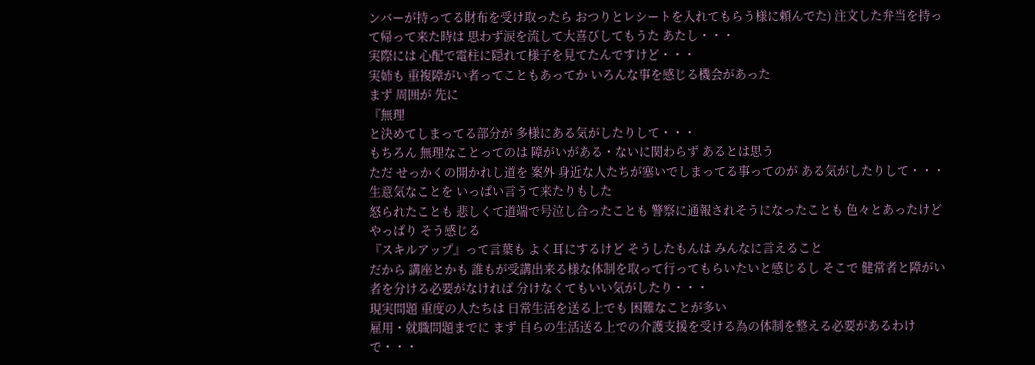ンバーが持ってる財布を受け取ったら おつりとレシートを入れてもらう様に頼んでた) 注文した弁当を持って帰って来た時は 思わず涙を流して大喜びしてもうた あたし・・・
実際には 心配で電柱に隠れて様子を見てたんですけど・・・
実姉も 重複障がい者ってこともあってか いろんな事を感じる機会があった
まず 周囲が 先に
『無理
と決めてしまってる部分が 多様にある気がしたりして・・・
もちろん 無理なことってのは 障がいがある・ないに関わらず あるとは思う
ただ せっかくの開かれし道を 案外 身近な人たちが塞いでしまってる事ってのが ある気がしたりして・・・
生意気なことを いっぱい言うて来たりもした
怒られたことも 悲しくて道端で号泣し合ったことも 警察に通報されそうになったことも 色々とあったけど やっぱり そう感じる
『スキルアップ』って言葉も よく耳にするけど そうしたもんは みんなに言えること
だから 講座とかも 誰もが受講出来る様な体制を取って行ってもらいたいと感じるし そこで 健常者と障がい者を分ける必要がなければ 分けなくてもいい気がしたり・・・
現実問題 重度の人たちは 日常生活を送る上でも 困難なことが多い
雇用・就職問題までに まず 自らの生活送る上での介護支援を受ける為の体制を整える必要があるわけで・・・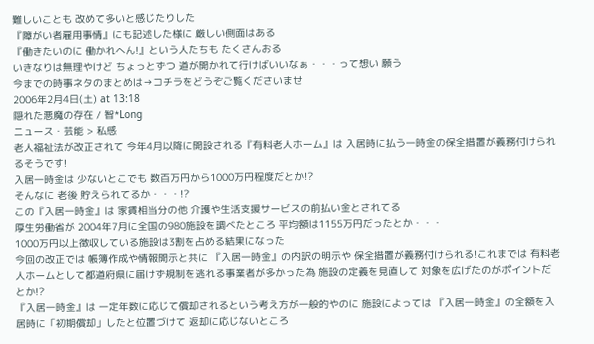難しいことも 改めて多いと感じたりした
『障がい者雇用事情』にも記述した様に 厳しい側面はある
『働きたいのに 働かれへん!』という人たちも たくさんおる
いきなりは無理やけど ちょっとずつ 道が開かれて行けばいいなぁ・・・って想い 願う
今までの時事ネタのまとめは→コチラをどうぞご覧くださいませ
2006年2月4日(土) at 13:18
隠れた悪魔の存在 / 智*Long
ニュース・芸能 > 私感
老人福祉法が改正されて 今年4月以降に開設される『有料老人ホーム』は 入居時に払う一時金の保全措置が義務付けられるそうです!
入居一時金は 少ないとこでも 数百万円から1000万円程度だとか!?
そんなに 老後 貯えられてるか・・・!?
この『入居一時金』は 家賃相当分の他 介護や生活支援サービスの前払い金とされてる
厚生労働省が 2004年7月に全国の980施設を調べたところ 平均額は1155万円だったとか・・・
1000万円以上徴収している施設は3割を占める結果になった
今回の改正では 帳簿作成や情報開示と共に 『入居一時金』の内訳の明示や 保全措置が義務付けられる!これまでは 有料老人ホームとして都道府県に届けず規制を逃れる事業者が多かった為 施設の定義を見直して 対象を広げたのがポイントだとか!?
『入居一時金』は 一定年数に応じて償却されるという考え方が一般的やのに 施設によっては 『入居一時金』の全額を入居時に「初期償却」したと位置づけて 返却に応じないところ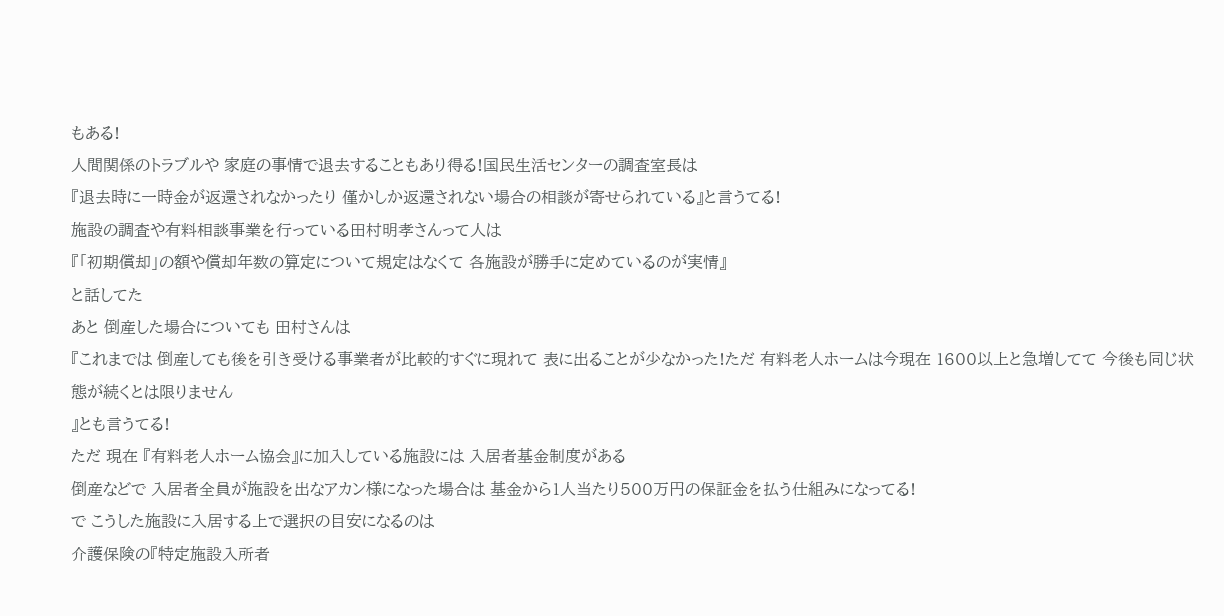もある!
人間関係のトラブルや 家庭の事情で退去することもあり得る!国民生活センターの調査室長は
『退去時に一時金が返還されなかったり 僅かしか返還されない場合の相談が寄せられている』と言うてる!
施設の調査や有料相談事業を行っている田村明孝さんって人は
『「初期償却」の額や償却年数の算定について規定はなくて 各施設が勝手に定めているのが実情』
と話してた
あと 倒産した場合についても 田村さんは
『これまでは 倒産しても後を引き受ける事業者が比較的すぐに現れて 表に出ることが少なかった!ただ 有料老人ホームは今現在 1600以上と急増してて 今後も同じ状態が続くとは限りません
』とも言うてる!
ただ 現在 『有料老人ホーム協会』に加入している施設には 入居者基金制度がある
倒産などで 入居者全員が施設を出なアカン様になった場合は 基金から1人当たり500万円の保証金を払う仕組みになってる!
で こうした施設に入居する上で選択の目安になるのは
介護保険の『特定施設入所者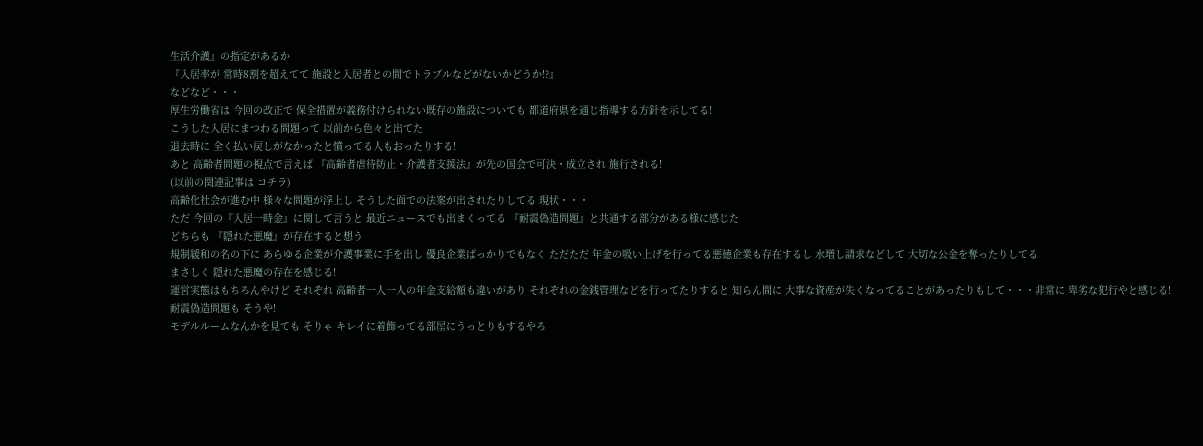生活介護』の指定があるか
『入居率が 常時8割を超えてて 施設と入居者との間でトラブルなどがないかどうか!?』
などなど・・・
厚生労働省は 今回の改正で 保全措置が義務付けられない既存の施設についても 都道府県を通じ指導する方針を示してる!
こうした入居にまつわる問題って 以前から色々と出てた
退去時に 全く払い戻しがなかったと憤ってる人もおったりする!
あと 高齢者問題の視点で言えば 『高齢者虐待防止・介護者支援法』が先の国会で可決・成立され 施行される!
(以前の関連記事は コチラ)
高齢化社会が進む中 様々な問題が浮上し そうした面での法案が出されたりしてる 現状・・・
ただ 今回の『入居一時金』に関して言うと 最近ニュースでも出まくってる 『耐震偽造問題』と共通する部分がある様に感じた
どちらも 『隠れた悪魔』が存在すると想う
規制緩和の名の下に あらゆる企業が介護事業に手を出し 優良企業ばっかりでもなく ただただ 年金の吸い上げを行ってる悪徳企業も存在するし 水増し請求などして 大切な公金を奪ったりしてる
まさしく 隠れた悪魔の存在を感じる!
運営実態はもちろんやけど それぞれ 高齢者一人一人の年金支給額も違いがあり それぞれの金銭管理などを行ってたりすると 知らん間に 大事な資産が失くなってることがあったりもして・・・非常に 卑劣な犯行やと感じる!
耐震偽造問題も そうや!
モデルルームなんかを見ても そりゃ キレイに着飾ってる部屋にうっとりもするやろ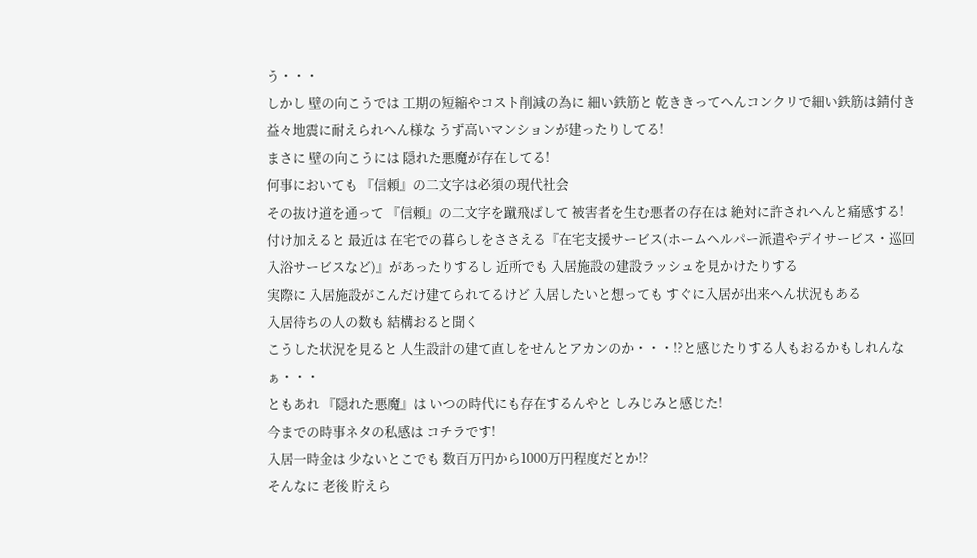う・・・
しかし 壁の向こうでは 工期の短縮やコスト削減の為に 細い鉄筋と 乾ききってへんコンクリで細い鉄筋は錆付き 益々地震に耐えられへん様な うず高いマンションが建ったりしてる!
まさに 壁の向こうには 隠れた悪魔が存在してる!
何事においても 『信頼』の二文字は必須の現代社会
その抜け道を通って 『信頼』の二文字を蹴飛ばして 被害者を生む悪者の存在は 絶対に許されへんと痛感する!
付け加えると 最近は 在宅での暮らしをささえる『在宅支援サービス(ホームヘルパー派遣やデイサービス・巡回入浴サービスなど)』があったりするし 近所でも 入居施設の建設ラッシュを見かけたりする
実際に 入居施設がこんだけ建てられてるけど 入居したいと想っても すぐに入居が出来へん状況もある
入居待ちの人の数も 結構おると聞く
こうした状況を見ると 人生設計の建て直しをせんとアカンのか・・・!?と感じたりする人もおるかもしれんなぁ・・・
ともあれ 『隠れた悪魔』は いつの時代にも存在するんやと しみじみと感じた!
今までの時事ネタの私感は コチラです!
入居一時金は 少ないとこでも 数百万円から1000万円程度だとか!?
そんなに 老後 貯えら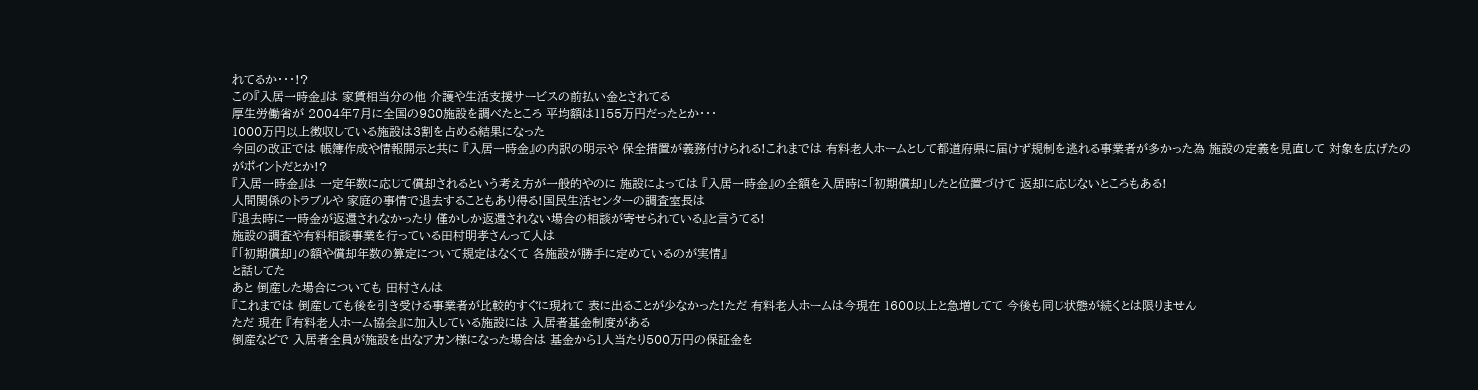れてるか・・・!?
この『入居一時金』は 家賃相当分の他 介護や生活支援サービスの前払い金とされてる
厚生労働省が 2004年7月に全国の980施設を調べたところ 平均額は1155万円だったとか・・・
1000万円以上徴収している施設は3割を占める結果になった
今回の改正では 帳簿作成や情報開示と共に 『入居一時金』の内訳の明示や 保全措置が義務付けられる!これまでは 有料老人ホームとして都道府県に届けず規制を逃れる事業者が多かった為 施設の定義を見直して 対象を広げたのがポイントだとか!?
『入居一時金』は 一定年数に応じて償却されるという考え方が一般的やのに 施設によっては 『入居一時金』の全額を入居時に「初期償却」したと位置づけて 返却に応じないところもある!
人間関係のトラブルや 家庭の事情で退去することもあり得る!国民生活センターの調査室長は
『退去時に一時金が返還されなかったり 僅かしか返還されない場合の相談が寄せられている』と言うてる!
施設の調査や有料相談事業を行っている田村明孝さんって人は
『「初期償却」の額や償却年数の算定について規定はなくて 各施設が勝手に定めているのが実情』
と話してた
あと 倒産した場合についても 田村さんは
『これまでは 倒産しても後を引き受ける事業者が比較的すぐに現れて 表に出ることが少なかった!ただ 有料老人ホームは今現在 1600以上と急増してて 今後も同じ状態が続くとは限りません
ただ 現在 『有料老人ホーム協会』に加入している施設には 入居者基金制度がある
倒産などで 入居者全員が施設を出なアカン様になった場合は 基金から1人当たり500万円の保証金を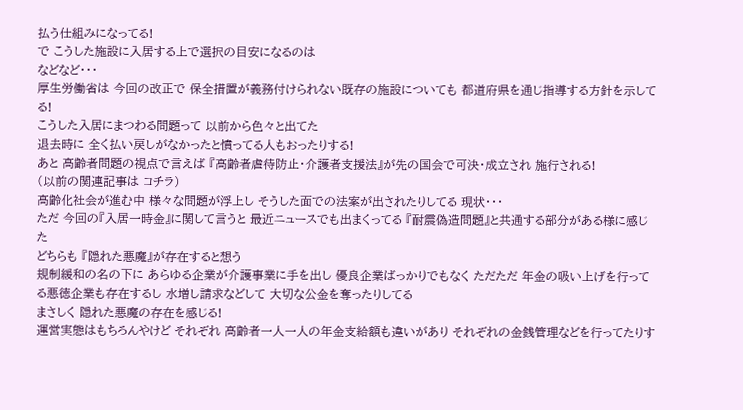払う仕組みになってる!
で こうした施設に入居する上で選択の目安になるのは
などなど・・・
厚生労働省は 今回の改正で 保全措置が義務付けられない既存の施設についても 都道府県を通じ指導する方針を示してる!
こうした入居にまつわる問題って 以前から色々と出てた
退去時に 全く払い戻しがなかったと憤ってる人もおったりする!
あと 高齢者問題の視点で言えば 『高齢者虐待防止・介護者支援法』が先の国会で可決・成立され 施行される!
(以前の関連記事は コチラ)
高齢化社会が進む中 様々な問題が浮上し そうした面での法案が出されたりしてる 現状・・・
ただ 今回の『入居一時金』に関して言うと 最近ニュースでも出まくってる 『耐震偽造問題』と共通する部分がある様に感じた
どちらも 『隠れた悪魔』が存在すると想う
規制緩和の名の下に あらゆる企業が介護事業に手を出し 優良企業ばっかりでもなく ただただ 年金の吸い上げを行ってる悪徳企業も存在するし 水増し請求などして 大切な公金を奪ったりしてる
まさしく 隠れた悪魔の存在を感じる!
運営実態はもちろんやけど それぞれ 高齢者一人一人の年金支給額も違いがあり それぞれの金銭管理などを行ってたりす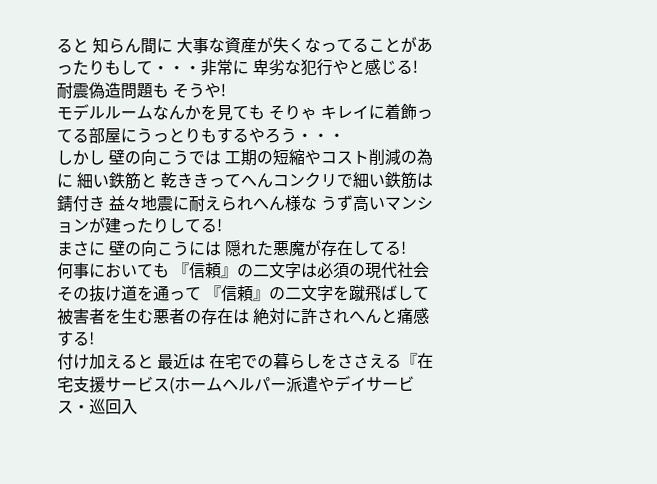ると 知らん間に 大事な資産が失くなってることがあったりもして・・・非常に 卑劣な犯行やと感じる!
耐震偽造問題も そうや!
モデルルームなんかを見ても そりゃ キレイに着飾ってる部屋にうっとりもするやろう・・・
しかし 壁の向こうでは 工期の短縮やコスト削減の為に 細い鉄筋と 乾ききってへんコンクリで細い鉄筋は錆付き 益々地震に耐えられへん様な うず高いマンションが建ったりしてる!
まさに 壁の向こうには 隠れた悪魔が存在してる!
何事においても 『信頼』の二文字は必須の現代社会
その抜け道を通って 『信頼』の二文字を蹴飛ばして 被害者を生む悪者の存在は 絶対に許されへんと痛感する!
付け加えると 最近は 在宅での暮らしをささえる『在宅支援サービス(ホームヘルパー派遣やデイサービス・巡回入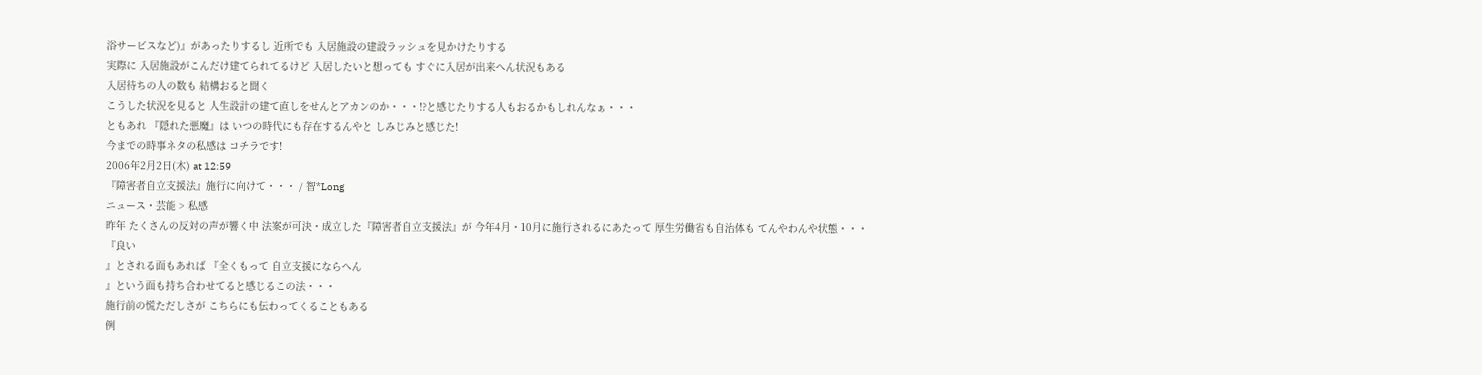浴サービスなど)』があったりするし 近所でも 入居施設の建設ラッシュを見かけたりする
実際に 入居施設がこんだけ建てられてるけど 入居したいと想っても すぐに入居が出来へん状況もある
入居待ちの人の数も 結構おると聞く
こうした状況を見ると 人生設計の建て直しをせんとアカンのか・・・!?と感じたりする人もおるかもしれんなぁ・・・
ともあれ 『隠れた悪魔』は いつの時代にも存在するんやと しみじみと感じた!
今までの時事ネタの私感は コチラです!
2006年2月2日(木) at 12:59
『障害者自立支援法』施行に向けて・・・ / 智*Long
ニュース・芸能 > 私感
昨年 たくさんの反対の声が響く中 法案が可決・成立した『障害者自立支援法』が 今年4月・10月に施行されるにあたって 厚生労働省も自治体も てんやわんや状態・・・
『良い
』とされる面もあれば 『全くもって 自立支援にならへん
』という面も持ち合わせてると感じるこの法・・・
施行前の慌ただしさが こちらにも伝わってくることもある
例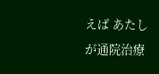えば あたしが通院治療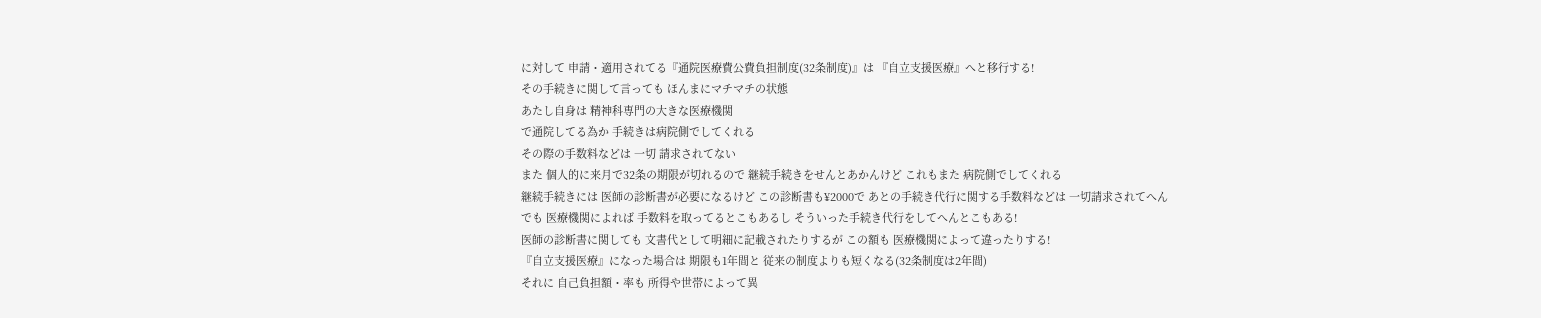に対して 申請・適用されてる『通院医療費公費負担制度(32条制度)』は 『自立支援医療』へと移行する!
その手続きに関して言っても ほんまにマチマチの状態
あたし自身は 精神科専門の大きな医療機関
で通院してる為か 手続きは病院側でしてくれる
その際の手数料などは 一切 請求されてない
また 個人的に来月で32条の期限が切れるので 継続手続きをせんとあかんけど これもまた 病院側でしてくれる
継続手続きには 医師の診断書が必要になるけど この診断書も¥2000で あとの手続き代行に関する手数料などは 一切請求されてへん
でも 医療機関によれば 手数料を取ってるとこもあるし そういった手続き代行をしてへんとこもある!
医師の診断書に関しても 文書代として明細に記載されたりするが この額も 医療機関によって違ったりする!
『自立支援医療』になった場合は 期限も1年間と 従来の制度よりも短くなる(32条制度は2年間)
それに 自己負担額・率も 所得や世帯によって異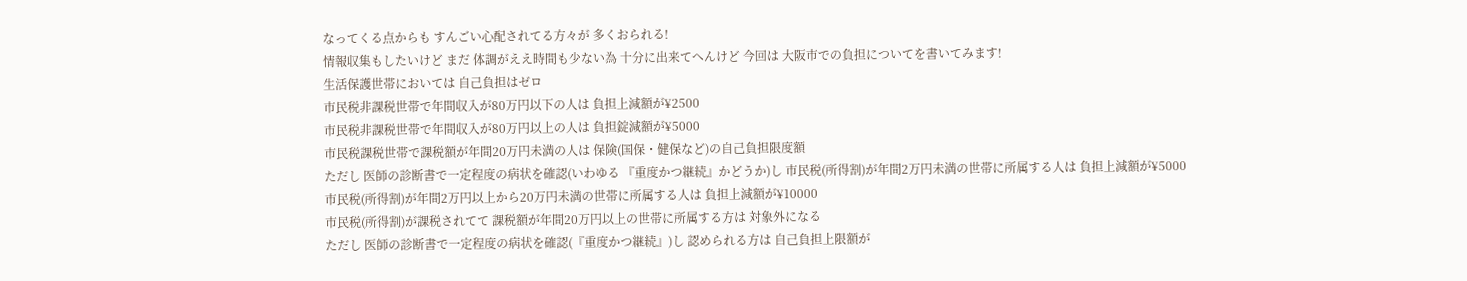なってくる点からも すんごい心配されてる方々が 多くおられる!
情報収集もしたいけど まだ 体調がええ時間も少ない為 十分に出来てへんけど 今回は 大阪市での負担についてを書いてみます!
生活保護世帯においては 自己負担はゼロ
市民税非課税世帯で年間収入が80万円以下の人は 負担上減額が¥2500
市民税非課税世帯で年間収入が80万円以上の人は 負担錠減額が¥5000
市民税課税世帯で課税額が年間20万円未満の人は 保険(国保・健保など)の自己負担限度額
ただし 医師の診断書で一定程度の病状を確認(いわゆる 『重度かつ継続』かどうか)し 市民税(所得割)が年間2万円未満の世帯に所属する人は 負担上減額が¥5000
市民税(所得割)が年間2万円以上から20万円未満の世帯に所属する人は 負担上減額が¥10000
市民税(所得割)が課税されてて 課税額が年間20万円以上の世帯に所属する方は 対象外になる
ただし 医師の診断書で一定程度の病状を確認(『重度かつ継続』)し 認められる方は 自己負担上限額が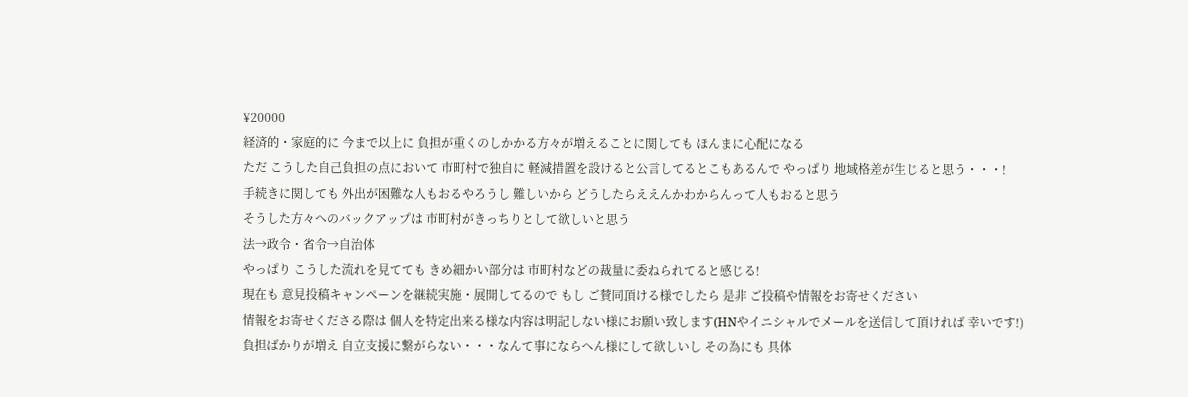¥20000
経済的・家庭的に 今まで以上に 負担が重くのしかかる方々が増えることに関しても ほんまに心配になる
ただ こうした自己負担の点において 市町村で独自に 軽減措置を設けると公言してるとこもあるんで やっぱり 地域格差が生じると思う・・・!
手続きに関しても 外出が困難な人もおるやろうし 難しいから どうしたらええんかわからんって人もおると思う
そうした方々へのバックアップは 市町村がきっちりとして欲しいと思う
法→政令・省令→自治体
やっぱり こうした流れを見てても きめ細かい部分は 市町村などの裁量に委ねられてると感じる!
現在も 意見投稿キャンペーンを継続実施・展開してるので もし ご賛同頂ける様でしたら 是非 ご投稿や情報をお寄せください
情報をお寄せくださる際は 個人を特定出来る様な内容は明記しない様にお願い致します(HNやイニシャルでメールを送信して頂ければ 幸いです!)
負担ばかりが増え 自立支援に繋がらない・・・なんて事にならへん様にして欲しいし その為にも 具体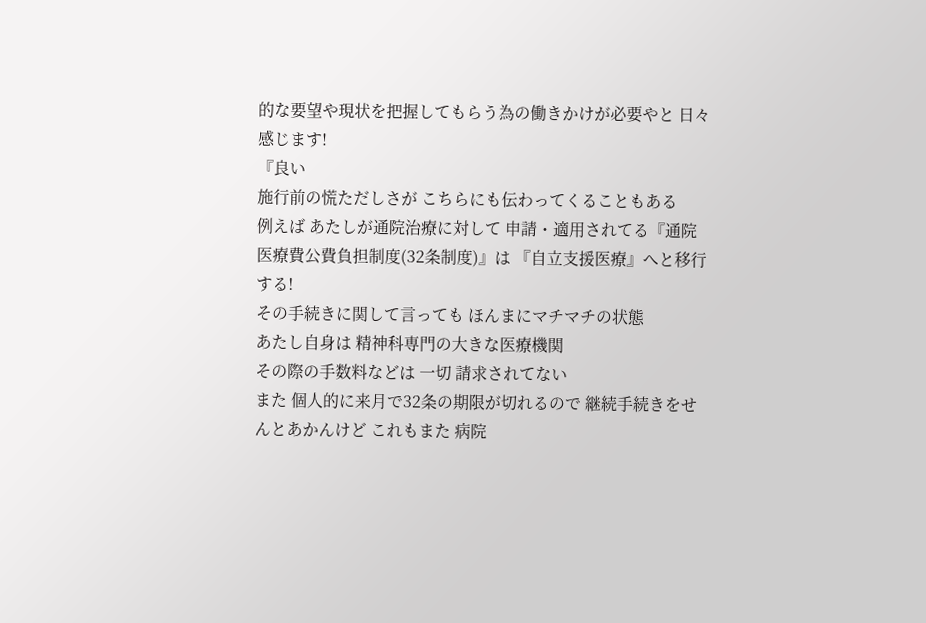的な要望や現状を把握してもらう為の働きかけが必要やと 日々 感じます!
『良い
施行前の慌ただしさが こちらにも伝わってくることもある
例えば あたしが通院治療に対して 申請・適用されてる『通院医療費公費負担制度(32条制度)』は 『自立支援医療』へと移行する!
その手続きに関して言っても ほんまにマチマチの状態
あたし自身は 精神科専門の大きな医療機関
その際の手数料などは 一切 請求されてない
また 個人的に来月で32条の期限が切れるので 継続手続きをせんとあかんけど これもまた 病院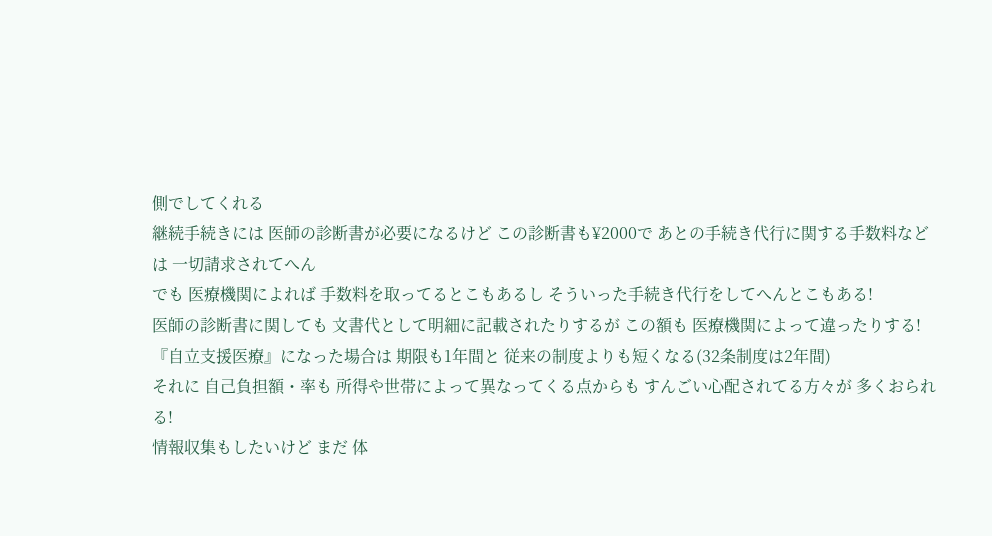側でしてくれる
継続手続きには 医師の診断書が必要になるけど この診断書も¥2000で あとの手続き代行に関する手数料などは 一切請求されてへん
でも 医療機関によれば 手数料を取ってるとこもあるし そういった手続き代行をしてへんとこもある!
医師の診断書に関しても 文書代として明細に記載されたりするが この額も 医療機関によって違ったりする!
『自立支援医療』になった場合は 期限も1年間と 従来の制度よりも短くなる(32条制度は2年間)
それに 自己負担額・率も 所得や世帯によって異なってくる点からも すんごい心配されてる方々が 多くおられる!
情報収集もしたいけど まだ 体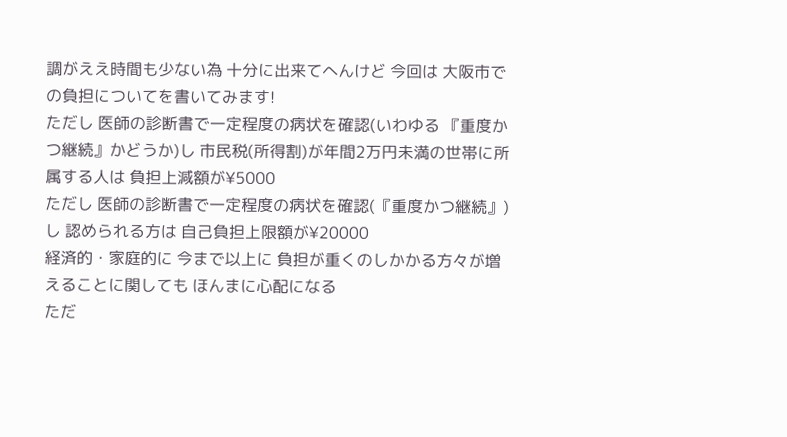調がええ時間も少ない為 十分に出来てへんけど 今回は 大阪市での負担についてを書いてみます!
ただし 医師の診断書で一定程度の病状を確認(いわゆる 『重度かつ継続』かどうか)し 市民税(所得割)が年間2万円未満の世帯に所属する人は 負担上減額が¥5000
ただし 医師の診断書で一定程度の病状を確認(『重度かつ継続』)し 認められる方は 自己負担上限額が¥20000
経済的・家庭的に 今まで以上に 負担が重くのしかかる方々が増えることに関しても ほんまに心配になる
ただ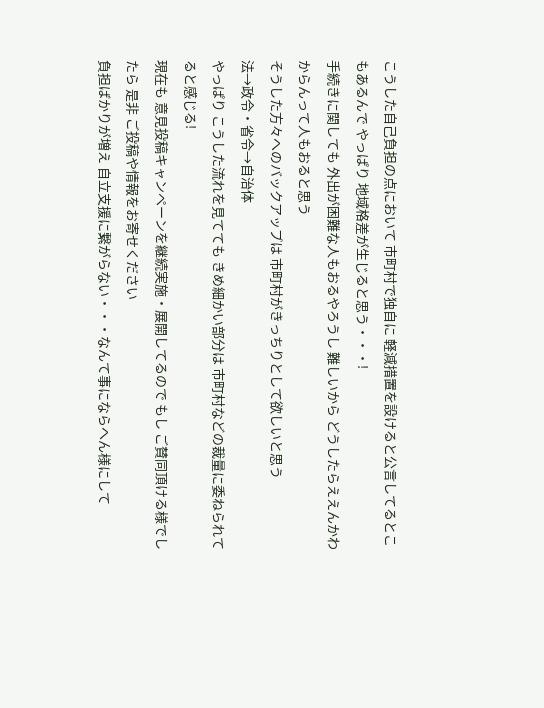こうした自己負担の点において 市町村で独自に 軽減措置を設けると公言してるとこもあるんで やっぱり 地域格差が生じると思う・・・!
手続きに関しても 外出が困難な人もおるやろうし 難しいから どうしたらええんかわからんって人もおると思う
そうした方々へのバックアップは 市町村がきっちりとして欲しいと思う
法→政令・省令→自治体
やっぱり こうした流れを見てても きめ細かい部分は 市町村などの裁量に委ねられてると感じる!
現在も 意見投稿キャンペーンを継続実施・展開してるので もし ご賛同頂ける様でしたら 是非 ご投稿や情報をお寄せください
負担ばかりが増え 自立支援に繋がらない・・・なんて事にならへん様にして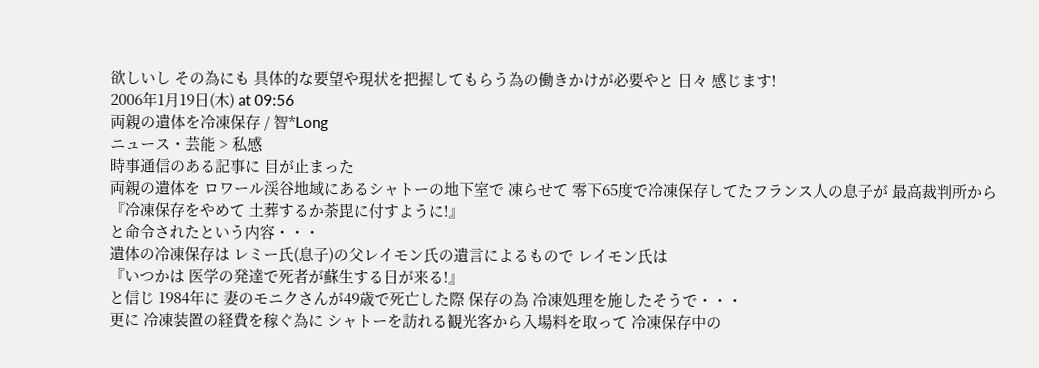欲しいし その為にも 具体的な要望や現状を把握してもらう為の働きかけが必要やと 日々 感じます!
2006年1月19日(木) at 09:56
両親の遺体を冷凍保存 / 智*Long
ニュース・芸能 > 私感
時事通信のある記事に 目が止まった
両親の遺体を ロワール渓谷地域にあるシャトーの地下室で 凍らせて 零下65度で冷凍保存してたフランス人の息子が 最高裁判所から
『冷凍保存をやめて 土葬するか荼毘に付すように!』
と命令されたという内容・・・
遺体の冷凍保存は レミー氏(息子)の父レイモン氏の遺言によるもので レイモン氏は
『いつかは 医学の発達で死者が蘇生する日が来る!』
と信じ 1984年に 妻のモニクさんが49歳で死亡した際 保存の為 冷凍処理を施したそうで・・・
更に 冷凍装置の経費を稼ぐ為に シャトーを訪れる観光客から入場料を取って 冷凍保存中の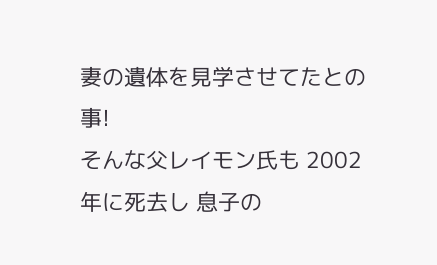妻の遺体を見学させてたとの事!
そんな父レイモン氏も 2002年に死去し 息子の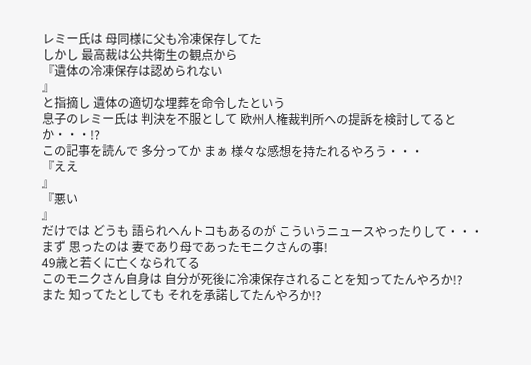レミー氏は 母同様に父も冷凍保存してた
しかし 最高裁は公共衛生の観点から
『遺体の冷凍保存は認められない
』
と指摘し 遺体の適切な埋葬を命令したという
息子のレミー氏は 判決を不服として 欧州人権裁判所への提訴を検討してるとか・・・!?
この記事を読んで 多分ってか まぁ 様々な感想を持たれるやろう・・・
『ええ
』
『悪い
』
だけでは どうも 語られへんトコもあるのが こういうニュースやったりして・・・
まず 思ったのは 妻であり母であったモニクさんの事!
49歳と若くに亡くなられてる
このモニクさん自身は 自分が死後に冷凍保存されることを知ってたんやろか!?
また 知ってたとしても それを承諾してたんやろか!?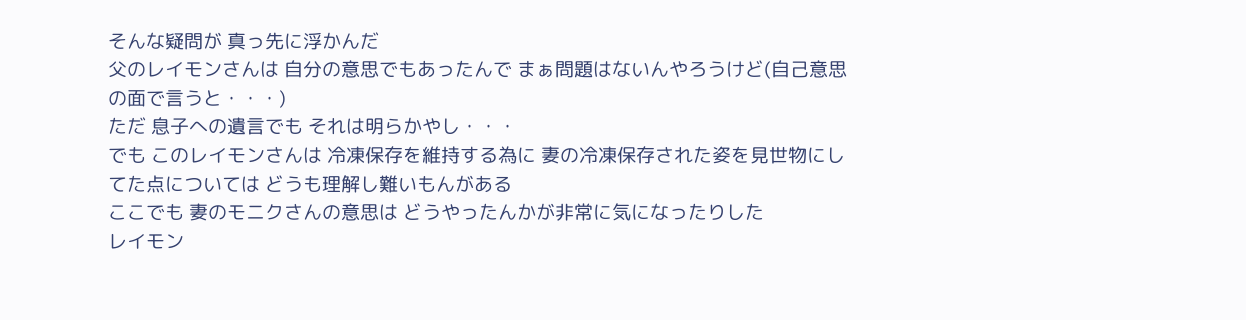そんな疑問が 真っ先に浮かんだ
父のレイモンさんは 自分の意思でもあったんで まぁ問題はないんやろうけど(自己意思の面で言うと・・・)
ただ 息子への遺言でも それは明らかやし・・・
でも このレイモンさんは 冷凍保存を維持する為に 妻の冷凍保存された姿を見世物にしてた点については どうも理解し難いもんがある
ここでも 妻のモニクさんの意思は どうやったんかが非常に気になったりした
レイモン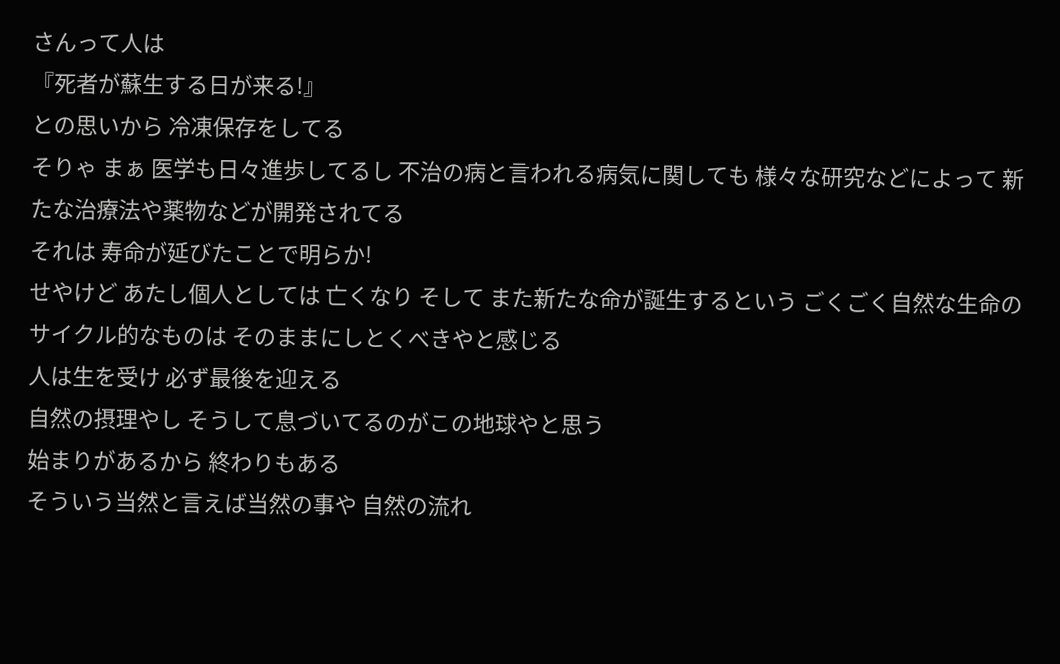さんって人は
『死者が蘇生する日が来る!』
との思いから 冷凍保存をしてる
そりゃ まぁ 医学も日々進歩してるし 不治の病と言われる病気に関しても 様々な研究などによって 新たな治療法や薬物などが開発されてる
それは 寿命が延びたことで明らか!
せやけど あたし個人としては 亡くなり そして また新たな命が誕生するという ごくごく自然な生命のサイクル的なものは そのままにしとくべきやと感じる
人は生を受け 必ず最後を迎える
自然の摂理やし そうして息づいてるのがこの地球やと思う
始まりがあるから 終わりもある
そういう当然と言えば当然の事や 自然の流れ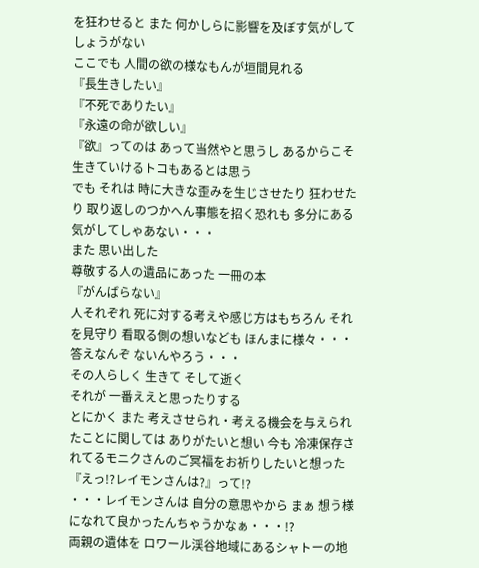を狂わせると また 何かしらに影響を及ぼす気がしてしょうがない
ここでも 人間の欲の様なもんが垣間見れる
『長生きしたい』
『不死でありたい』
『永遠の命が欲しい』
『欲』ってのは あって当然やと思うし あるからこそ生きていけるトコもあるとは思う
でも それは 時に大きな歪みを生じさせたり 狂わせたり 取り返しのつかへん事態を招く恐れも 多分にある気がしてしゃあない・・・
また 思い出した
尊敬する人の遺品にあった 一冊の本
『がんばらない』
人それぞれ 死に対する考えや感じ方はもちろん それを見守り 看取る側の想いなども ほんまに様々・・・
答えなんぞ ないんやろう・・・
その人らしく 生きて そして逝く
それが 一番ええと思ったりする
とにかく また 考えさせられ・考える機会を与えられたことに関しては ありがたいと想い 今も 冷凍保存されてるモニクさんのご冥福をお祈りしたいと想った
『えっ!?レイモンさんは?』って!?
・・・レイモンさんは 自分の意思やから まぁ 想う様になれて良かったんちゃうかなぁ・・・!?
両親の遺体を ロワール渓谷地域にあるシャトーの地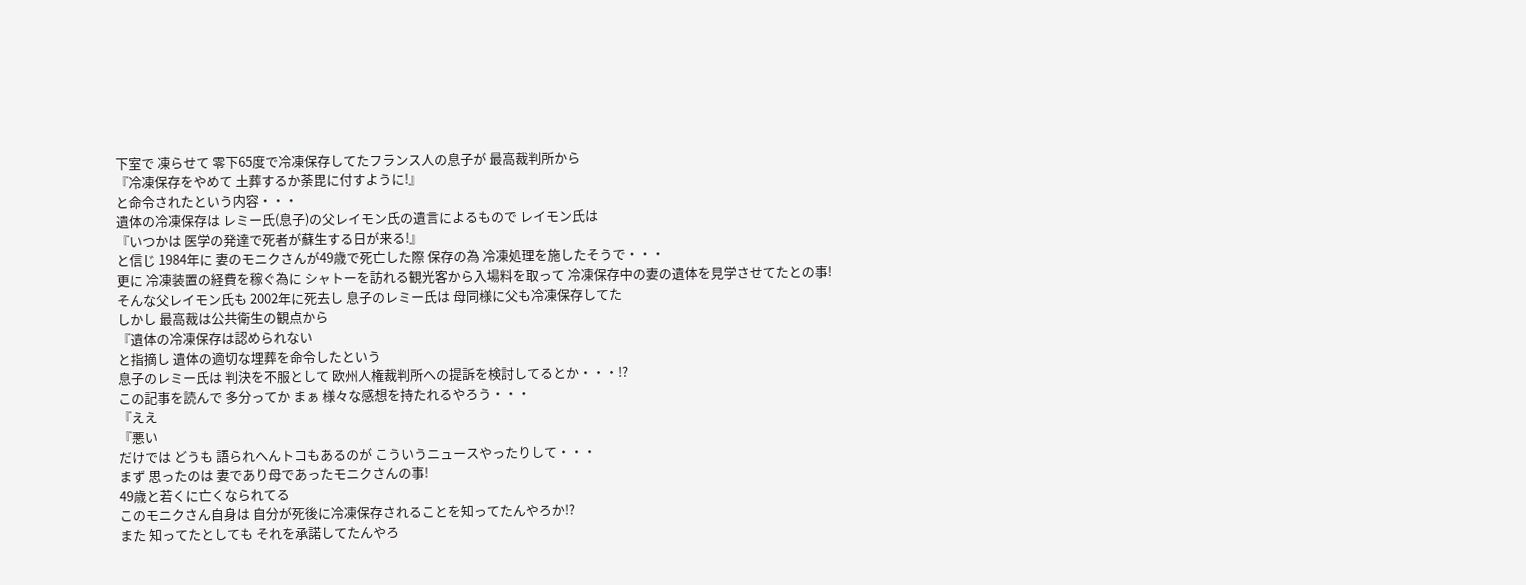下室で 凍らせて 零下65度で冷凍保存してたフランス人の息子が 最高裁判所から
『冷凍保存をやめて 土葬するか荼毘に付すように!』
と命令されたという内容・・・
遺体の冷凍保存は レミー氏(息子)の父レイモン氏の遺言によるもので レイモン氏は
『いつかは 医学の発達で死者が蘇生する日が来る!』
と信じ 1984年に 妻のモニクさんが49歳で死亡した際 保存の為 冷凍処理を施したそうで・・・
更に 冷凍装置の経費を稼ぐ為に シャトーを訪れる観光客から入場料を取って 冷凍保存中の妻の遺体を見学させてたとの事!
そんな父レイモン氏も 2002年に死去し 息子のレミー氏は 母同様に父も冷凍保存してた
しかし 最高裁は公共衛生の観点から
『遺体の冷凍保存は認められない
と指摘し 遺体の適切な埋葬を命令したという
息子のレミー氏は 判決を不服として 欧州人権裁判所への提訴を検討してるとか・・・!?
この記事を読んで 多分ってか まぁ 様々な感想を持たれるやろう・・・
『ええ
『悪い
だけでは どうも 語られへんトコもあるのが こういうニュースやったりして・・・
まず 思ったのは 妻であり母であったモニクさんの事!
49歳と若くに亡くなられてる
このモニクさん自身は 自分が死後に冷凍保存されることを知ってたんやろか!?
また 知ってたとしても それを承諾してたんやろ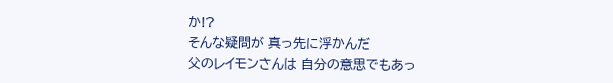か!?
そんな疑問が 真っ先に浮かんだ
父のレイモンさんは 自分の意思でもあっ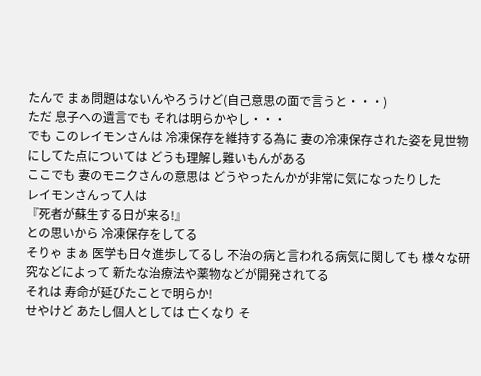たんで まぁ問題はないんやろうけど(自己意思の面で言うと・・・)
ただ 息子への遺言でも それは明らかやし・・・
でも このレイモンさんは 冷凍保存を維持する為に 妻の冷凍保存された姿を見世物にしてた点については どうも理解し難いもんがある
ここでも 妻のモニクさんの意思は どうやったんかが非常に気になったりした
レイモンさんって人は
『死者が蘇生する日が来る!』
との思いから 冷凍保存をしてる
そりゃ まぁ 医学も日々進歩してるし 不治の病と言われる病気に関しても 様々な研究などによって 新たな治療法や薬物などが開発されてる
それは 寿命が延びたことで明らか!
せやけど あたし個人としては 亡くなり そ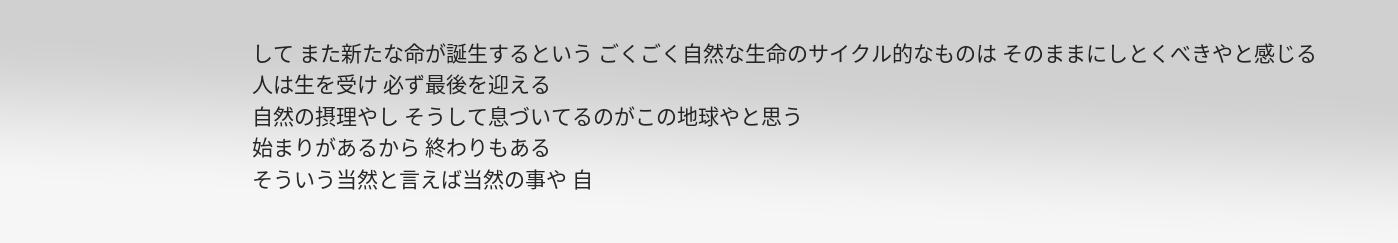して また新たな命が誕生するという ごくごく自然な生命のサイクル的なものは そのままにしとくべきやと感じる
人は生を受け 必ず最後を迎える
自然の摂理やし そうして息づいてるのがこの地球やと思う
始まりがあるから 終わりもある
そういう当然と言えば当然の事や 自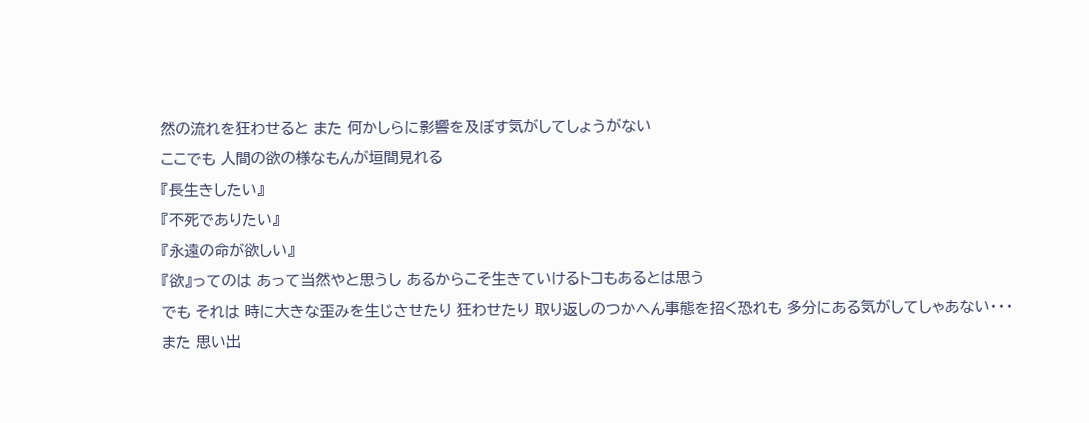然の流れを狂わせると また 何かしらに影響を及ぼす気がしてしょうがない
ここでも 人間の欲の様なもんが垣間見れる
『長生きしたい』
『不死でありたい』
『永遠の命が欲しい』
『欲』ってのは あって当然やと思うし あるからこそ生きていけるトコもあるとは思う
でも それは 時に大きな歪みを生じさせたり 狂わせたり 取り返しのつかへん事態を招く恐れも 多分にある気がしてしゃあない・・・
また 思い出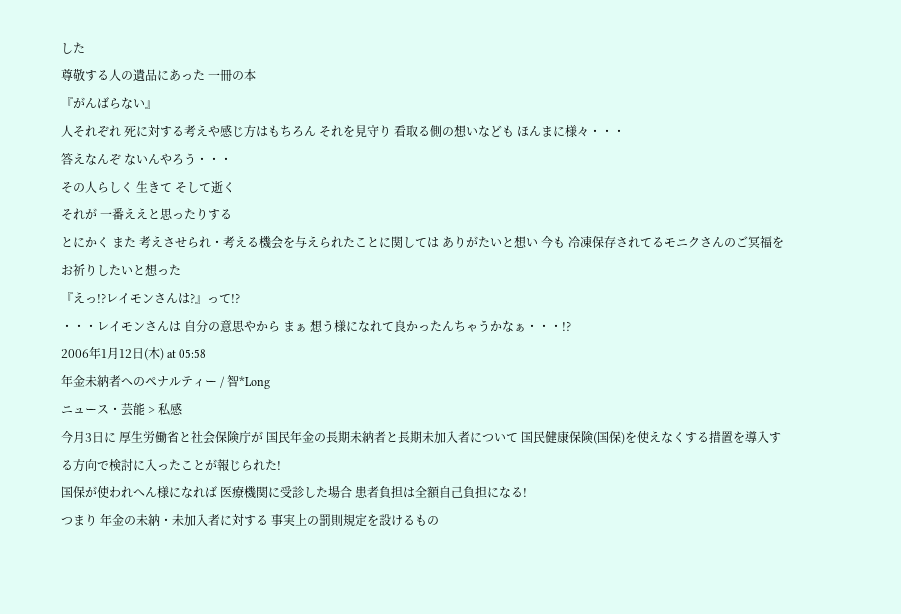した
尊敬する人の遺品にあった 一冊の本
『がんばらない』
人それぞれ 死に対する考えや感じ方はもちろん それを見守り 看取る側の想いなども ほんまに様々・・・
答えなんぞ ないんやろう・・・
その人らしく 生きて そして逝く
それが 一番ええと思ったりする
とにかく また 考えさせられ・考える機会を与えられたことに関しては ありがたいと想い 今も 冷凍保存されてるモニクさんのご冥福をお祈りしたいと想った
『えっ!?レイモンさんは?』って!?
・・・レイモンさんは 自分の意思やから まぁ 想う様になれて良かったんちゃうかなぁ・・・!?
2006年1月12日(木) at 05:58
年金未納者へのペナルティー / 智*Long
ニュース・芸能 > 私感
今月3日に 厚生労働省と社会保険庁が 国民年金の長期未納者と長期未加入者について 国民健康保険(国保)を使えなくする措置を導入する方向で検討に入ったことが報じられた!
国保が使われへん様になれば 医療機関に受診した場合 患者負担は全額自己負担になる!
つまり 年金の未納・未加入者に対する 事実上の罰則規定を設けるもの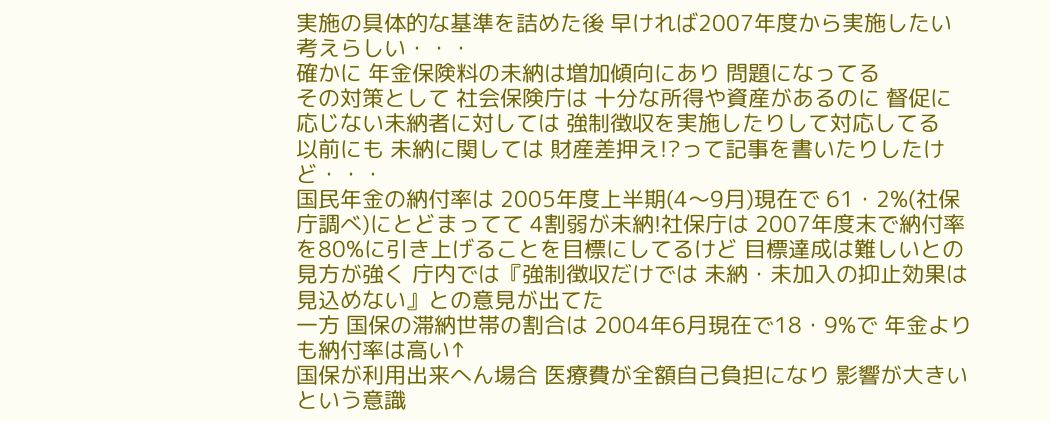実施の具体的な基準を詰めた後 早ければ2007年度から実施したい考えらしい・・・
確かに 年金保険料の未納は増加傾向にあり 問題になってる
その対策として 社会保険庁は 十分な所得や資産があるのに 督促に応じない未納者に対しては 強制徴収を実施したりして対応してる
以前にも 未納に関しては 財産差押え!?って記事を書いたりしたけど・・・
国民年金の納付率は 2005年度上半期(4〜9月)現在で 61・2%(社保庁調べ)にとどまってて 4割弱が未納!社保庁は 2007年度末で納付率を80%に引き上げることを目標にしてるけど 目標達成は難しいとの見方が強く 庁内では『強制徴収だけでは 未納・未加入の抑止効果は見込めない』との意見が出てた
一方 国保の滞納世帯の割合は 2004年6月現在で18・9%で 年金よりも納付率は高い↑
国保が利用出来へん場合 医療費が全額自己負担になり 影響が大きいという意識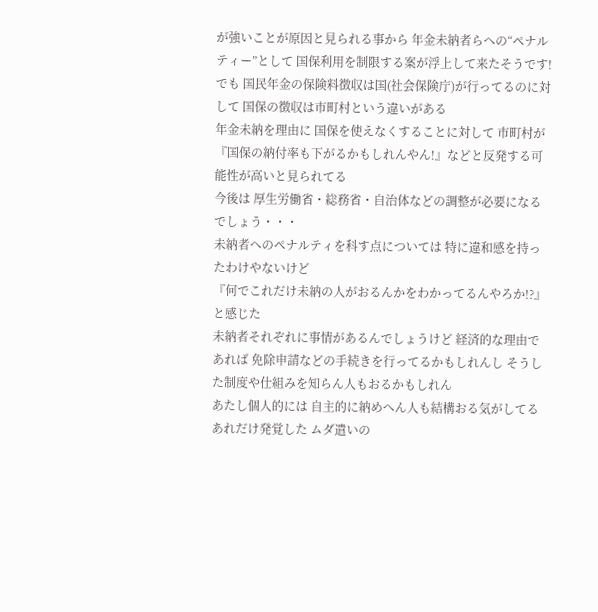が強いことが原因と見られる事から 年金未納者らへの“ペナルティー”として 国保利用を制限する案が浮上して来たそうです!
でも 国民年金の保険料徴収は国(社会保険庁)が行ってるのに対して 国保の徴収は市町村という違いがある
年金未納を理由に 国保を使えなくすることに対して 市町村が『国保の納付率も下がるかもしれんやん!』などと反発する可能性が高いと見られてる
今後は 厚生労働省・総務省・自治体などの調整が必要になるでしょう・・・
未納者へのペナルティを科す点については 特に違和感を持ったわけやないけど
『何でこれだけ未納の人がおるんかをわかってるんやろか!?』
と感じた
未納者それぞれに事情があるんでしょうけど 経済的な理由であれば 免除申請などの手続きを行ってるかもしれんし そうした制度や仕組みを知らん人もおるかもしれん
あたし個人的には 自主的に納めへん人も結構おる気がしてる
あれだけ発覚した ムダ遣いの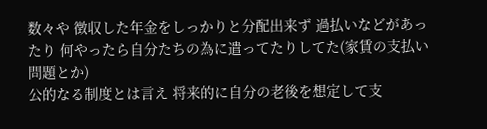数々や 徴収した年金をしっかりと分配出来ず 過払いなどがあったり 何やったら自分たちの為に遣ってたりしてた(家賃の支払い問題とか)
公的なる制度とは言え 将来的に自分の老後を想定して支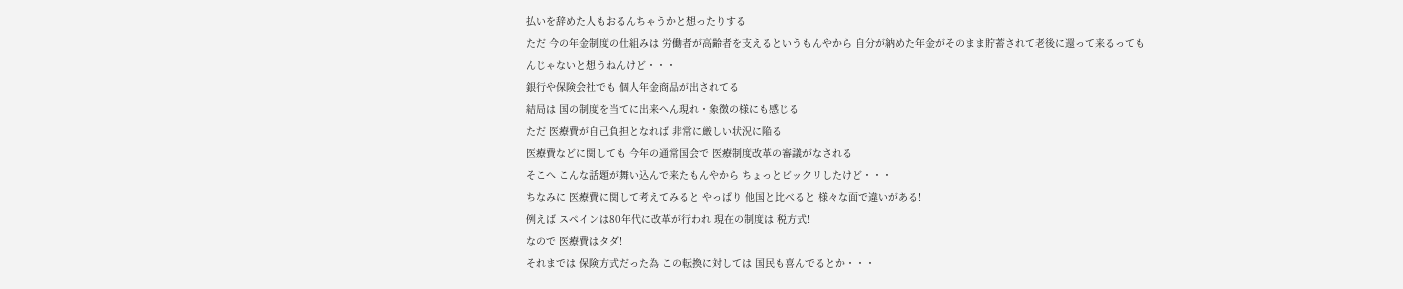払いを辞めた人もおるんちゃうかと想ったりする
ただ 今の年金制度の仕組みは 労働者が高齢者を支えるというもんやから 自分が納めた年金がそのまま貯蓄されて老後に還って来るってもんじゃないと想うねんけど・・・
銀行や保険会社でも 個人年金商品が出されてる
結局は 国の制度を当てに出来へん現れ・象徴の様にも感じる
ただ 医療費が自己負担となれば 非常に厳しい状況に陥る
医療費などに関しても 今年の通常国会で 医療制度改革の審議がなされる
そこへ こんな話題が舞い込んで来たもんやから ちょっとビックリしたけど・・・
ちなみに 医療費に関して考えてみると やっぱり 他国と比べると 様々な面で違いがある!
例えば スペインは80年代に改革が行われ 現在の制度は 税方式!
なので 医療費はタダ!
それまでは 保険方式だった為 この転換に対しては 国民も喜んでるとか・・・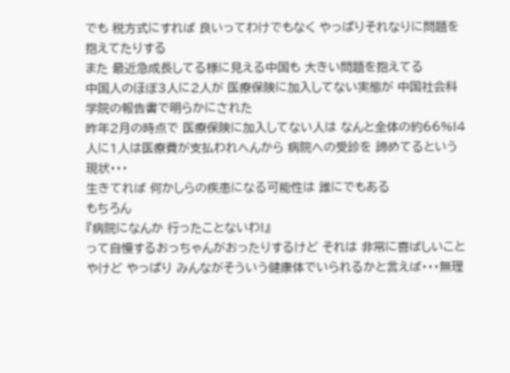でも 税方式にすれば 良いってわけでもなく やっぱりそれなりに問題を抱えてたりする
また 最近急成長してる様に見える中国も 大きい問題を抱えてる
中国人のほぼ3人に2人が 医療保険に加入してない実態が 中国社会科学院の報告書で明らかにされた
昨年2月の時点で 医療保険に加入してない人は なんと全体の約66%!4人に1人は医療費が支払われへんから 病院への受診を 諦めてるという現状・・・
生きてれば 何かしらの疾患になる可能性は 誰にでもある
もちろん
『病院になんか 行ったことないわ!』
って自慢するおっちゃんがおったりするけど それは 非常に喜ばしいことやけど やっぱり みんながそういう健康体でいられるかと言えば・・・無理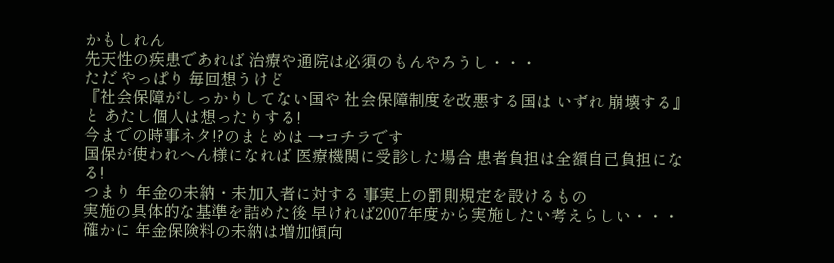かもしれん
先天性の疾患であれば 治療や通院は必須のもんやろうし・・・
ただ やっぱり 毎回想うけど
『社会保障がしっかりしてない国や 社会保障制度を改悪する国は いずれ 崩壊する』
と あたし個人は想ったりする!
今までの時事ネタ!?のまとめは →コチラです
国保が使われへん様になれば 医療機関に受診した場合 患者負担は全額自己負担になる!
つまり 年金の未納・未加入者に対する 事実上の罰則規定を設けるもの
実施の具体的な基準を詰めた後 早ければ2007年度から実施したい考えらしい・・・
確かに 年金保険料の未納は増加傾向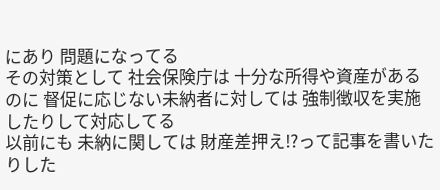にあり 問題になってる
その対策として 社会保険庁は 十分な所得や資産があるのに 督促に応じない未納者に対しては 強制徴収を実施したりして対応してる
以前にも 未納に関しては 財産差押え!?って記事を書いたりした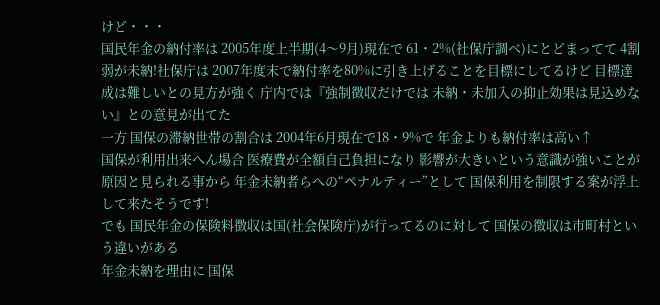けど・・・
国民年金の納付率は 2005年度上半期(4〜9月)現在で 61・2%(社保庁調べ)にとどまってて 4割弱が未納!社保庁は 2007年度末で納付率を80%に引き上げることを目標にしてるけど 目標達成は難しいとの見方が強く 庁内では『強制徴収だけでは 未納・未加入の抑止効果は見込めない』との意見が出てた
一方 国保の滞納世帯の割合は 2004年6月現在で18・9%で 年金よりも納付率は高い↑
国保が利用出来へん場合 医療費が全額自己負担になり 影響が大きいという意識が強いことが原因と見られる事から 年金未納者らへの“ペナルティー”として 国保利用を制限する案が浮上して来たそうです!
でも 国民年金の保険料徴収は国(社会保険庁)が行ってるのに対して 国保の徴収は市町村という違いがある
年金未納を理由に 国保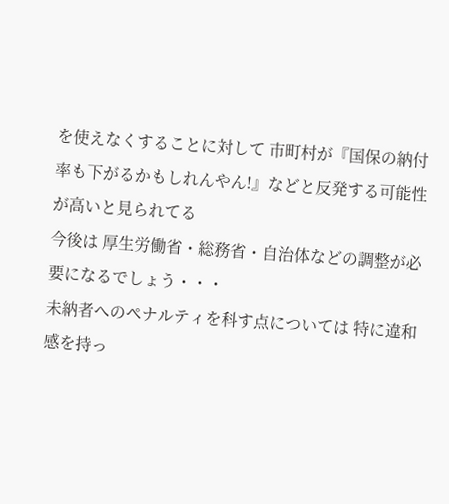を使えなくすることに対して 市町村が『国保の納付率も下がるかもしれんやん!』などと反発する可能性が高いと見られてる
今後は 厚生労働省・総務省・自治体などの調整が必要になるでしょう・・・
未納者へのペナルティを科す点については 特に違和感を持っ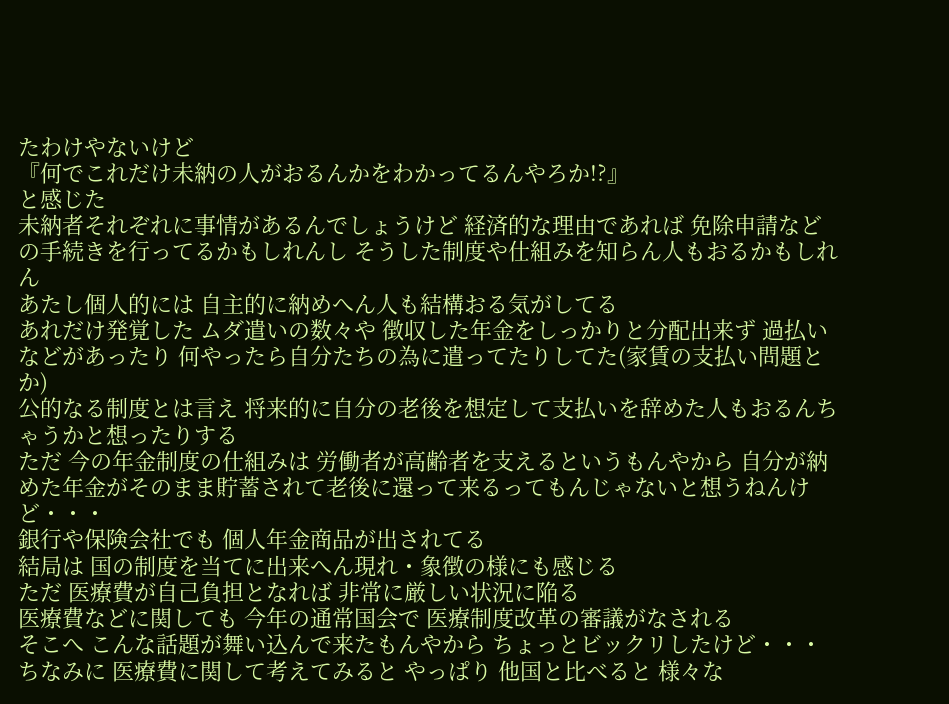たわけやないけど
『何でこれだけ未納の人がおるんかをわかってるんやろか!?』
と感じた
未納者それぞれに事情があるんでしょうけど 経済的な理由であれば 免除申請などの手続きを行ってるかもしれんし そうした制度や仕組みを知らん人もおるかもしれん
あたし個人的には 自主的に納めへん人も結構おる気がしてる
あれだけ発覚した ムダ遣いの数々や 徴収した年金をしっかりと分配出来ず 過払いなどがあったり 何やったら自分たちの為に遣ってたりしてた(家賃の支払い問題とか)
公的なる制度とは言え 将来的に自分の老後を想定して支払いを辞めた人もおるんちゃうかと想ったりする
ただ 今の年金制度の仕組みは 労働者が高齢者を支えるというもんやから 自分が納めた年金がそのまま貯蓄されて老後に還って来るってもんじゃないと想うねんけど・・・
銀行や保険会社でも 個人年金商品が出されてる
結局は 国の制度を当てに出来へん現れ・象徴の様にも感じる
ただ 医療費が自己負担となれば 非常に厳しい状況に陥る
医療費などに関しても 今年の通常国会で 医療制度改革の審議がなされる
そこへ こんな話題が舞い込んで来たもんやから ちょっとビックリしたけど・・・
ちなみに 医療費に関して考えてみると やっぱり 他国と比べると 様々な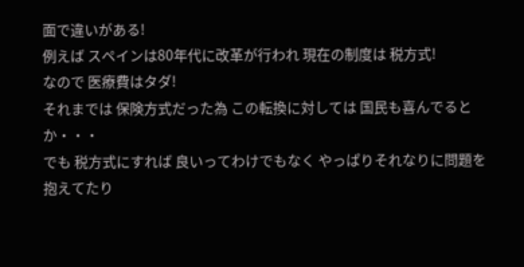面で違いがある!
例えば スペインは80年代に改革が行われ 現在の制度は 税方式!
なので 医療費はタダ!
それまでは 保険方式だった為 この転換に対しては 国民も喜んでるとか・・・
でも 税方式にすれば 良いってわけでもなく やっぱりそれなりに問題を抱えてたり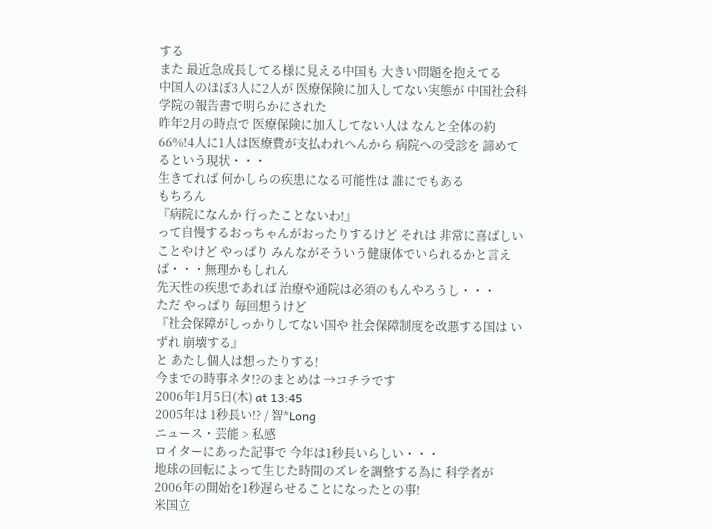する
また 最近急成長してる様に見える中国も 大きい問題を抱えてる
中国人のほぼ3人に2人が 医療保険に加入してない実態が 中国社会科学院の報告書で明らかにされた
昨年2月の時点で 医療保険に加入してない人は なんと全体の約66%!4人に1人は医療費が支払われへんから 病院への受診を 諦めてるという現状・・・
生きてれば 何かしらの疾患になる可能性は 誰にでもある
もちろん
『病院になんか 行ったことないわ!』
って自慢するおっちゃんがおったりするけど それは 非常に喜ばしいことやけど やっぱり みんながそういう健康体でいられるかと言えば・・・無理かもしれん
先天性の疾患であれば 治療や通院は必須のもんやろうし・・・
ただ やっぱり 毎回想うけど
『社会保障がしっかりしてない国や 社会保障制度を改悪する国は いずれ 崩壊する』
と あたし個人は想ったりする!
今までの時事ネタ!?のまとめは →コチラです
2006年1月5日(木) at 13:45
2005年は 1秒長い!? / 智*Long
ニュース・芸能 > 私感
ロイターにあった記事で 今年は1秒長いらしい・・・
地球の回転によって生じた時間のズレを調整する為に 科学者が 2006年の開始を1秒遅らせることになったとの事!
米国立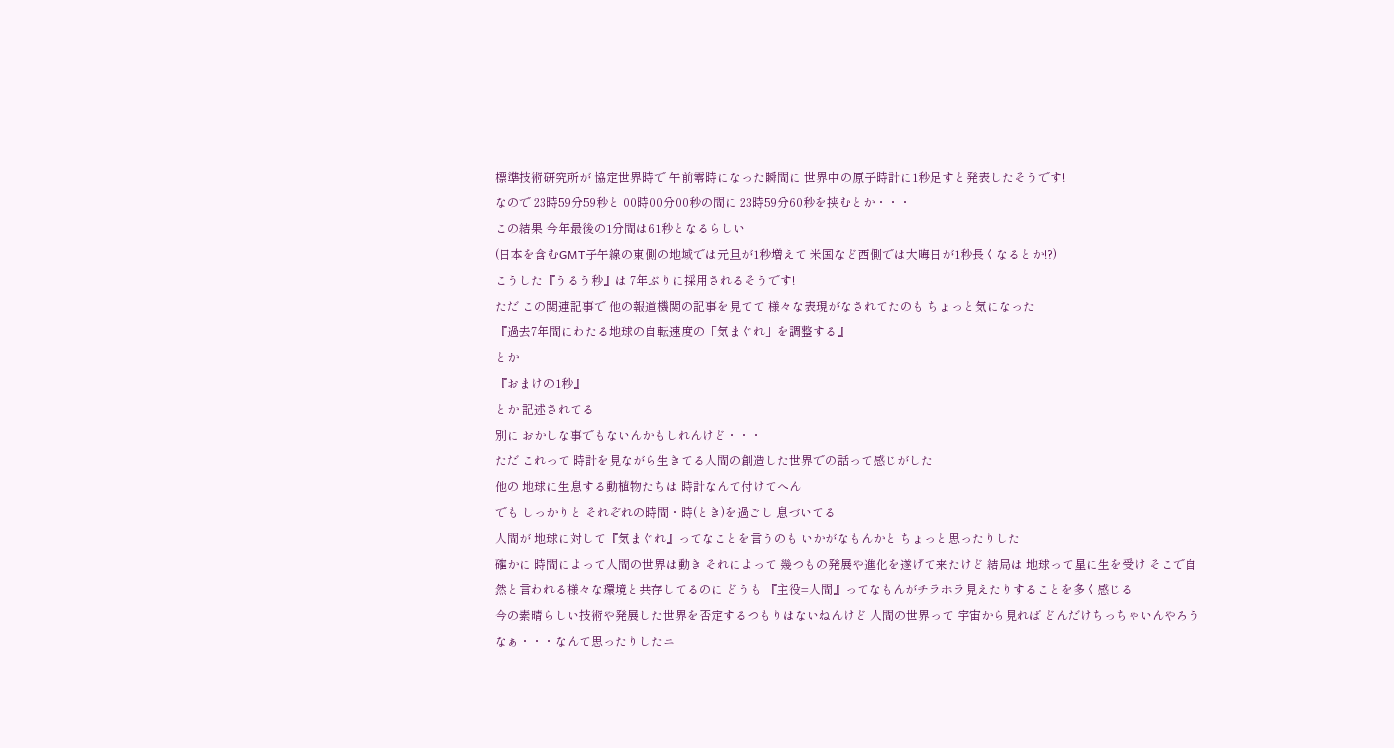標準技術研究所が 協定世界時で 午前零時になった瞬間に 世界中の原子時計に1秒足すと発表したそうです!
なので 23時59分59秒と 00時00分00秒の間に 23時59分60秒を挟むとか・・・
この結果 今年最後の1分間は61秒となるらしい
(日本を含むGMT子午線の東側の地域では元旦が1秒増えて 米国など西側では大晦日が1秒長くなるとか!?)
こうした『うるう秒』は 7年ぶりに採用されるそうです!
ただ この関連記事で 他の報道機関の記事を見てて 様々な表現がなされてたのも ちょっと気になった
『過去7年間にわたる地球の自転速度の「気まぐれ」を調整する』
とか
『おまけの1秒』
とか 記述されてる
別に おかしな事でもないんかもしれんけど・・・
ただ これって 時計を見ながら生きてる人間の創造した世界での話って感じがした
他の 地球に生息する動植物たちは 時計なんて付けてへん
でも しっかりと それぞれの時間・時(とき)を過ごし 息づいてる
人間が 地球に対して『気まぐれ』ってなことを言うのも いかがなもんかと ちょっと思ったりした
確かに 時間によって人間の世界は動き それによって 幾つもの発展や進化を遂げて来たけど 結局は 地球って星に生を受け そこで自然と言われる様々な環境と共存してるのに どうも 『主役=人間』ってなもんがチラホラ見えたりすることを多く感じる
今の素晴らしい技術や発展した世界を否定するつもりはないねんけど 人間の世界って 宇宙から見れば どんだけちっちゃいんやろうなぁ・・・なんて思ったりしたニ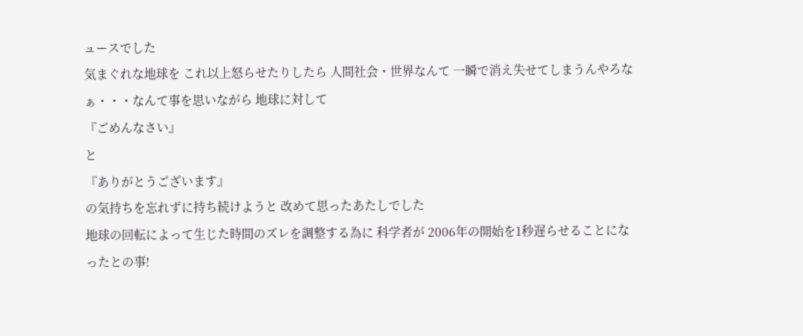ュースでした
気まぐれな地球を これ以上怒らせたりしたら 人間社会・世界なんて 一瞬で消え失せてしまうんやろなぁ・・・なんて事を思いながら 地球に対して
『ごめんなさい』
と
『ありがとうございます』
の気持ちを忘れずに持ち続けようと 改めて思ったあたしでした
地球の回転によって生じた時間のズレを調整する為に 科学者が 2006年の開始を1秒遅らせることになったとの事!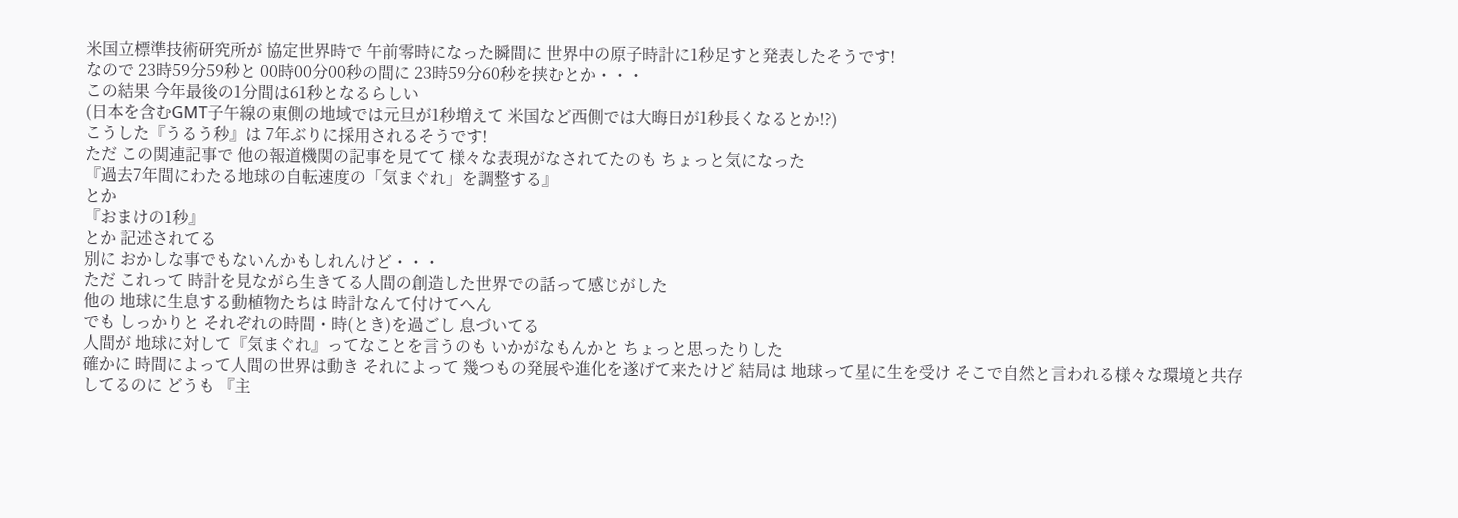米国立標準技術研究所が 協定世界時で 午前零時になった瞬間に 世界中の原子時計に1秒足すと発表したそうです!
なので 23時59分59秒と 00時00分00秒の間に 23時59分60秒を挟むとか・・・
この結果 今年最後の1分間は61秒となるらしい
(日本を含むGMT子午線の東側の地域では元旦が1秒増えて 米国など西側では大晦日が1秒長くなるとか!?)
こうした『うるう秒』は 7年ぶりに採用されるそうです!
ただ この関連記事で 他の報道機関の記事を見てて 様々な表現がなされてたのも ちょっと気になった
『過去7年間にわたる地球の自転速度の「気まぐれ」を調整する』
とか
『おまけの1秒』
とか 記述されてる
別に おかしな事でもないんかもしれんけど・・・
ただ これって 時計を見ながら生きてる人間の創造した世界での話って感じがした
他の 地球に生息する動植物たちは 時計なんて付けてへん
でも しっかりと それぞれの時間・時(とき)を過ごし 息づいてる
人間が 地球に対して『気まぐれ』ってなことを言うのも いかがなもんかと ちょっと思ったりした
確かに 時間によって人間の世界は動き それによって 幾つもの発展や進化を遂げて来たけど 結局は 地球って星に生を受け そこで自然と言われる様々な環境と共存してるのに どうも 『主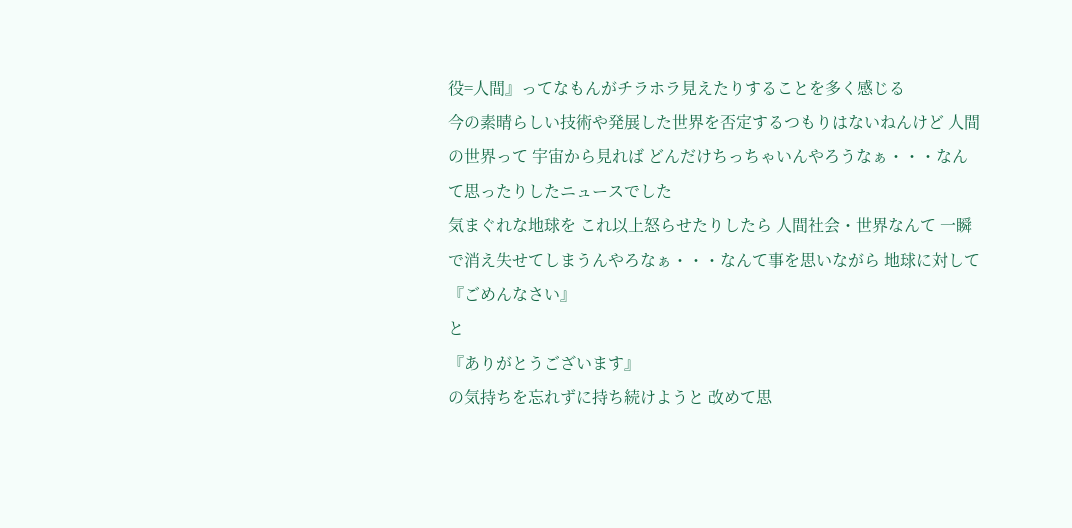役=人間』ってなもんがチラホラ見えたりすることを多く感じる
今の素晴らしい技術や発展した世界を否定するつもりはないねんけど 人間の世界って 宇宙から見れば どんだけちっちゃいんやろうなぁ・・・なんて思ったりしたニュースでした
気まぐれな地球を これ以上怒らせたりしたら 人間社会・世界なんて 一瞬で消え失せてしまうんやろなぁ・・・なんて事を思いながら 地球に対して
『ごめんなさい』
と
『ありがとうございます』
の気持ちを忘れずに持ち続けようと 改めて思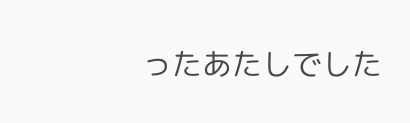ったあたしでした